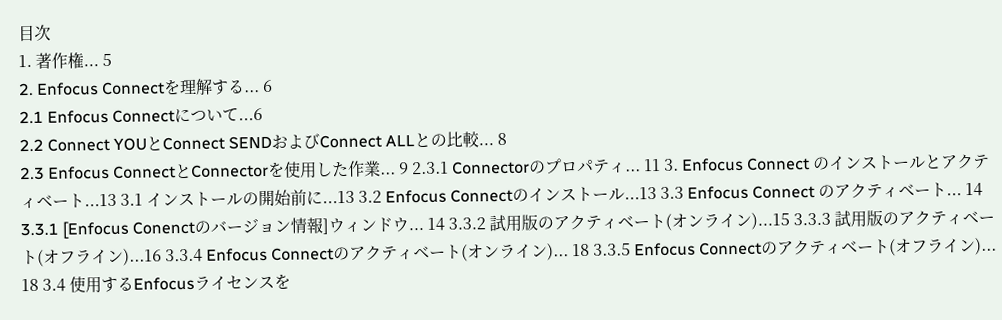目次
1. 著作権... 5
2. Enfocus Connectを理解する... 6
2.1 Enfocus Connectについて...6
2.2 Connect YOUとConnect SENDおよびConnect ALLとの比較... 8
2.3 Enfocus ConnectとConnectorを使用した作業... 9 2.3.1 Connectorのプロパティ... 11 3. Enfocus Connect のインストールとアクティベート...13 3.1 インストールの開始前に...13 3.2 Enfocus Connectのインストール...13 3.3 Enfocus Connect のアクティベート... 14 3.3.1 [Enfocus Conenctのバージョン情報]ウィンドウ... 14 3.3.2 試用版のアクティベート(オンライン)...15 3.3.3 試用版のアクティベート(オフライン)...16 3.3.4 Enfocus Connectのアクティベート(オンライン)... 18 3.3.5 Enfocus Connectのアクティベート(オフライン)... 18 3.4 使用するEnfocusライセンスを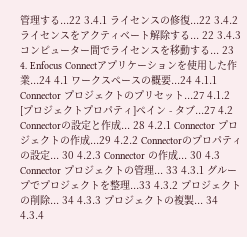管理する...22 3.4.1 ライセンスの修復...22 3.4.2 ライセンスをアクティベート解除する... 22 3.4.3 コンピューター間でライセンスを移動する... 23 4. Enfocus Connectアプリケーションを使用した作業...24 4.1 ワークスペースの概要...24 4.1.1 Connector プロジェクトのプリセット...27 4.1.2 [プロジェクトプロパティ]ペイン - タブ...27 4.2 Connectorの設定と作成... 28 4.2.1 Connector プロジェクトの作成...29 4.2.2 Connectorのプロパティの設定... 30 4.2.3 Connector の作成... 30 4.3 Connector プロジェクトの管理... 33 4.3.1 グループでプロジェクトを整理...33 4.3.2 プロジェクトの削除... 34 4.3.3 プロジェクトの複製... 34 4.3.4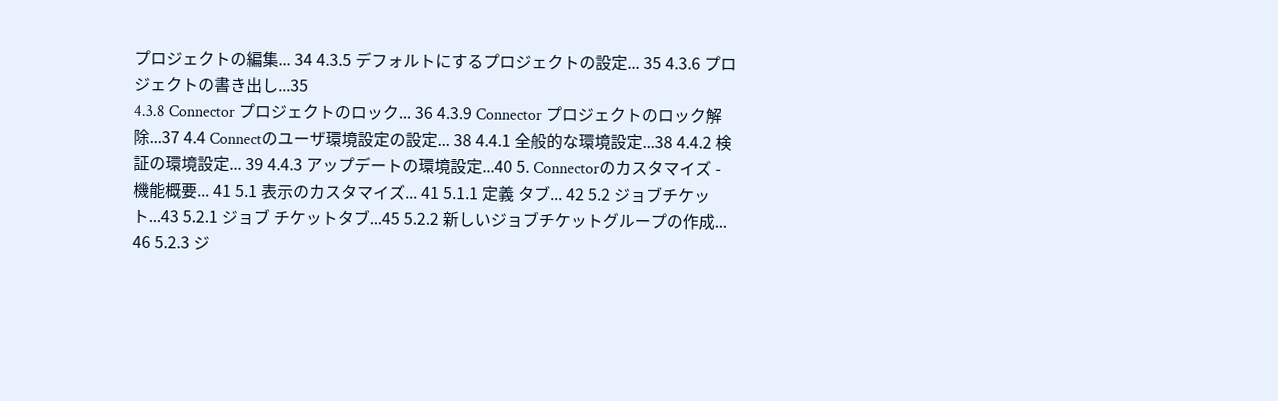プロジェクトの編集... 34 4.3.5 デフォルトにするプロジェクトの設定... 35 4.3.6 プロジェクトの書き出し...35
4.3.8 Connector プロジェクトのロック... 36 4.3.9 Connector プロジェクトのロック解除...37 4.4 Connectのユーザ環境設定の設定... 38 4.4.1 全般的な環境設定...38 4.4.2 検証の環境設定... 39 4.4.3 アップデートの環境設定...40 5. Connectorのカスタマイズ - 機能概要... 41 5.1 表示のカスタマイズ... 41 5.1.1 定義 タブ... 42 5.2 ジョブチケット...43 5.2.1 ジョブ チケットタブ...45 5.2.2 新しいジョブチケットグループの作成... 46 5.2.3 ジ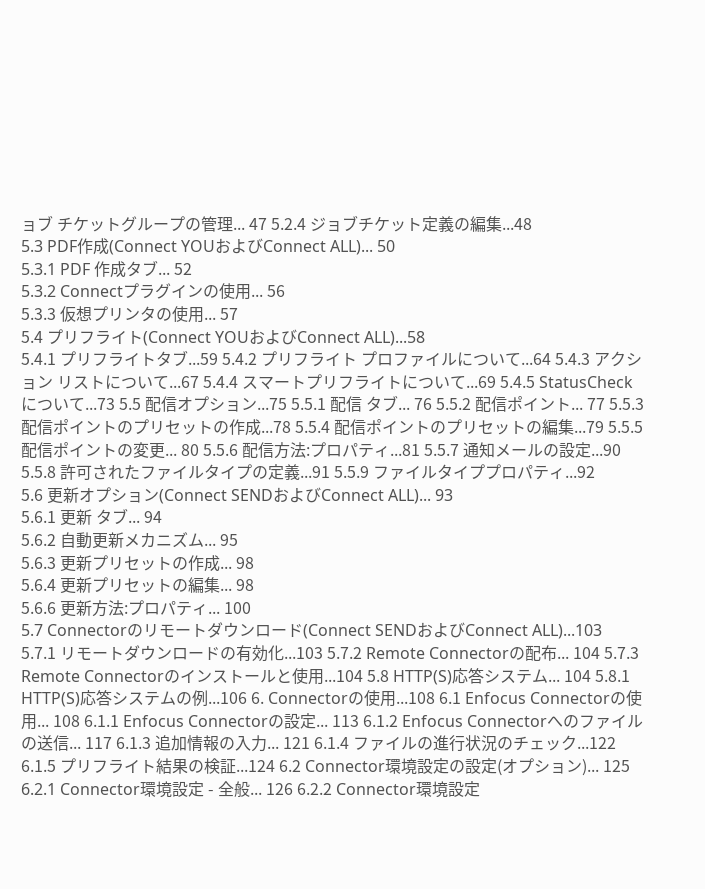ョブ チケットグループの管理... 47 5.2.4 ジョブチケット定義の編集...48
5.3 PDF作成(Connect YOUおよびConnect ALL)... 50
5.3.1 PDF 作成タブ... 52
5.3.2 Connectプラグインの使用... 56
5.3.3 仮想プリンタの使用... 57
5.4 プリフライト(Connect YOUおよびConnect ALL)...58
5.4.1 プリフライトタブ...59 5.4.2 プリフライト プロファイルについて...64 5.4.3 アクション リストについて...67 5.4.4 スマートプリフライトについて...69 5.4.5 StatusCheckについて...73 5.5 配信オプション...75 5.5.1 配信 タブ... 76 5.5.2 配信ポイント... 77 5.5.3 配信ポイントのプリセットの作成...78 5.5.4 配信ポイントのプリセットの編集...79 5.5.5 配信ポイントの変更... 80 5.5.6 配信方法:プロパティ...81 5.5.7 通知メールの設定...90 5.5.8 許可されたファイルタイプの定義...91 5.5.9 ファイルタイププロパティ...92
5.6 更新オプション(Connect SENDおよびConnect ALL)... 93
5.6.1 更新 タブ... 94
5.6.2 自動更新メカニズム... 95
5.6.3 更新プリセットの作成... 98
5.6.4 更新プリセットの編集... 98
5.6.6 更新方法:プロパティ... 100
5.7 Connectorのリモートダウンロード(Connect SENDおよびConnect ALL)...103
5.7.1 リモートダウンロードの有効化...103 5.7.2 Remote Connectorの配布... 104 5.7.3 Remote Connectorのインストールと使用...104 5.8 HTTP(S)応答システム... 104 5.8.1 HTTP(S)応答システムの例...106 6. Connectorの使用...108 6.1 Enfocus Connectorの使用... 108 6.1.1 Enfocus Connectorの設定... 113 6.1.2 Enfocus Connectorへのファイルの送信... 117 6.1.3 追加情報の入力... 121 6.1.4 ファイルの進行状況のチェック...122 6.1.5 プリフライト結果の検証...124 6.2 Connector環境設定の設定(オプション)... 125 6.2.1 Connector環境設定 - 全般... 126 6.2.2 Connector環境設定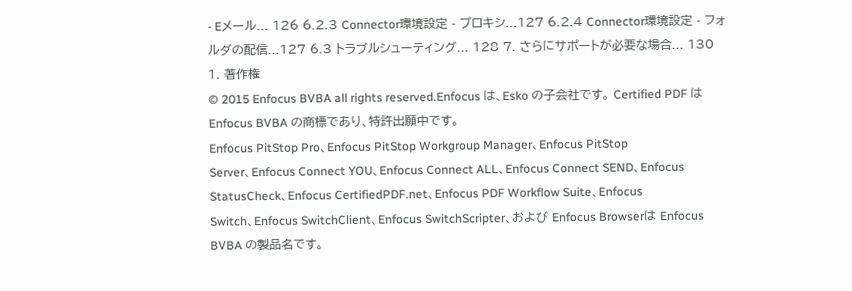- Eメール... 126 6.2.3 Connector環境設定 - プロキシ...127 6.2.4 Connector環境設定 - フォルダの配信...127 6.3 トラブルシューティング... 128 7. さらにサポートが必要な場合... 130
1. 著作権
© 2015 Enfocus BVBA all rights reserved.Enfocus は、Esko の子会社です。 Certified PDF は Enfocus BVBA の商標であり、特許出願中です。
Enfocus PitStop Pro、Enfocus PitStop Workgroup Manager、Enfocus PitStop
Server、Enfocus Connect YOU、Enfocus Connect ALL、Enfocus Connect SEND、Enfocus StatusCheck、Enfocus CertifiedPDF.net、Enfocus PDF Workflow Suite、Enfocus
Switch、Enfocus SwitchClient、Enfocus SwitchScripter、および Enfocus Browserは Enfocus BVBA の製品名です。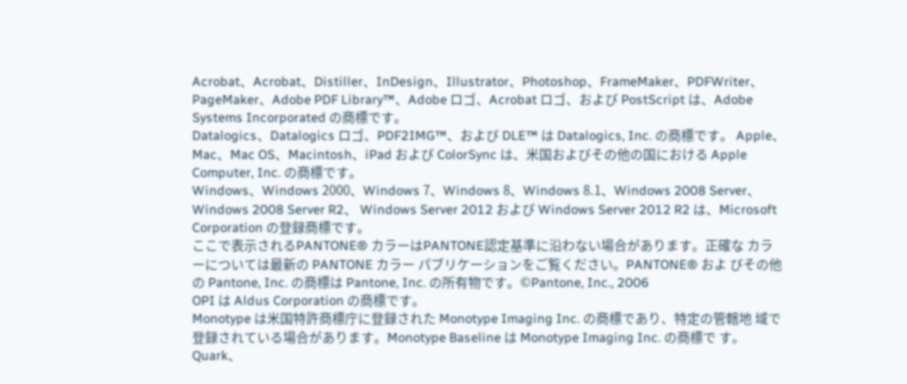Acrobat、Acrobat、Distiller、InDesign、Illustrator、Photoshop、FrameMaker、PDFWriter、 PageMaker、Adobe PDF Library™、Adobe ロゴ、Acrobat ロゴ、および PostScript は、Adobe Systems Incorporated の商標です。
Datalogics、Datalogics ロゴ、PDF2IMG™、および DLE™ は Datalogics, Inc. の商標です。 Apple、Mac、Mac OS、Macintosh、iPad および ColorSync は、米国およびその他の国における Apple Computer, Inc. の商標です。
Windows、Windows 2000、Windows 7、Windows 8、Windows 8.1、Windows 2008 Server、 Windows 2008 Server R2、 Windows Server 2012 および Windows Server 2012 R2 は、Microsoft Corporation の登録商標です。
ここで表示されるPANTONE® カラーはPANTONE認定基準に沿わない場合があります。正確な カラーについては最新の PANTONE カラー パブリケーションをご覧ください。PANTONE® およ びその他の Pantone, Inc. の商標は Pantone, Inc. の所有物です。©Pantone, Inc., 2006
OPI は Aldus Corporation の商標です。
Monotype は米国特許商標庁に登録された Monotype Imaging Inc. の商標であり、特定の管轄地 域で登録されている場合があります。Monotype Baseline は Monotype Imaging Inc. の商標で す。
Quark、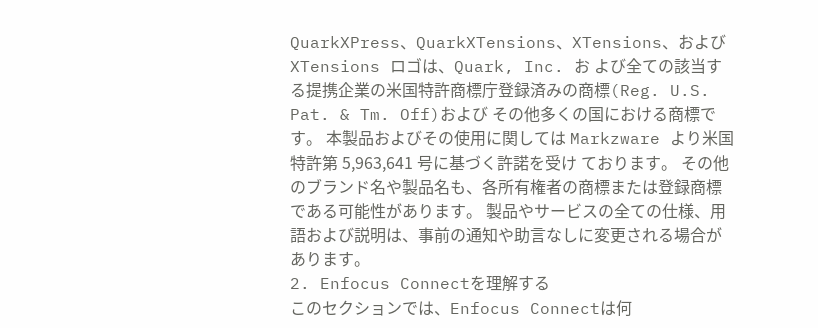QuarkXPress、QuarkXTensions、XTensions、および XTensions ロゴは、Quark, Inc. お よび全ての該当する提携企業の米国特許商標庁登録済みの商標(Reg. U.S. Pat. & Tm. Off)および その他多くの国における商標です。 本製品およびその使用に関しては Markzware より米国特許第 5,963,641 号に基づく許諾を受け ております。 その他のブランド名や製品名も、各所有権者の商標または登録商標である可能性があります。 製品やサービスの全ての仕様、用語および説明は、事前の通知や助言なしに変更される場合が あります。
2. Enfocus Connectを理解する
このセクションでは、Enfocus Connectは何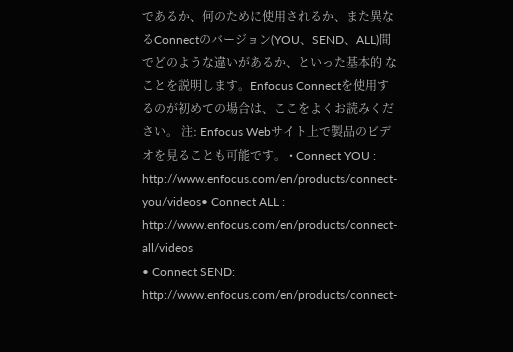であるか、何のために使用されるか、また異な るConnectのバージョン(YOU、SEND、ALL)間でどのような違いがあるか、といった基本的 なことを説明します。Enfocus Connectを使用するのが初めての場合は、ここをよくお読みくだ さい。 注: Enfocus Webサイト上で製品のビデオを見ることも可能です。 • Connect YOU : http://www.enfocus.com/en/products/connect-you/videos• Connect ALL : http://www.enfocus.com/en/products/connect-all/videos
• Connect SEND: http://www.enfocus.com/en/products/connect-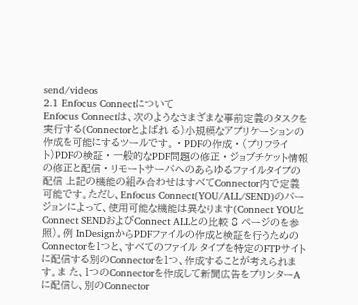send/videos
2.1 Enfocus Connectについて
Enfocus Connectは、次のようなさまざまな事前定義のタスクを実行する(Connectorとよばれ る)小規模なアプリケーションの作成を可能にするツールです。 • PDFの作成 • (プリフライト)PDFの検証 • 一般的なPDF問題の修正 • ジョブチケット情報の修正と配信 • リモートサーバへのあらゆるファイルタイプの配信 上記の機能の組み合わせはすべてConnector内で定義可能です。ただし、Enfocus Connect(YOU/ALL/SEND)のバージョンによって、使用可能な機能は異なります(Connect YOUとConnect SENDおよびConnect ALLとの比較 8 ページのを参照)。例 InDesignからPDFファイルの作成と検証を行うためのConnectorを1つと、すべてのファイル タイプを特定のFTPサイトに配信する別のConnectorを1つ、作成することが考えられます。ま た、1つのConnectorを作成して新聞広告をプリンターAに配信し、別のConnector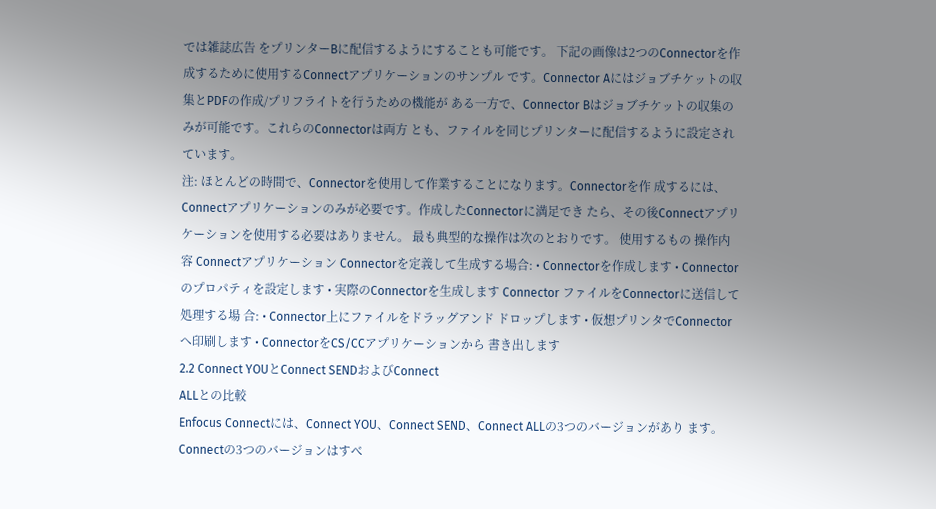では雑誌広告 をプリンターBに配信するようにすることも可能です。 下記の画像は2つのConnectorを作成するために使用するConnectアプリケーションのサンプル です。Connector Aにはジョブチケットの収集とPDFの作成/プリフライトを行うための機能が ある一方で、Connector Bはジョブチケットの収集のみが可能です。これらのConnectorは両方 とも、ファイルを同じプリンターに配信するように設定されています。
注: ほとんどの時間で、Connectorを使用して作業することになります。Connectorを作 成するには、Connectアプリケーションのみが必要です。作成したConnectorに満足でき たら、その後Connectアプリケーションを使用する必要はありません。 最も典型的な操作は次のとおりです。 使用するもの 操作内容 Connectアプリケーション Connectorを定義して生成する場合: • Connectorを作成します • Connectorのプロパティを設定します • 実際のConnectorを生成します Connector ファイルをConnectorに送信して処理する場 合: • Connector上にファイルをドラッグアンド ドロップします • 仮想プリンタでConnectorへ印刷します • ConnectorをCS/CCアプリケーションから 書き出します
2.2 Connect YOUとConnect SENDおよびConnect
ALLとの比較
Enfocus Connectには、Connect YOU、Connect SEND、Connect ALLの3つのバージョンがあり ます。
Connectの3つのバージョンはすべ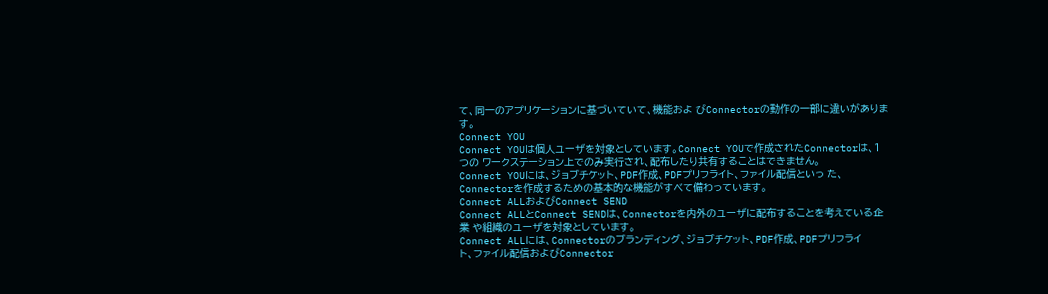て、同一のアプリケーションに基づいていて、機能およ びConnectorの動作の一部に違いがあります。
Connect YOU
Connect YOUは個人ユーザを対象としています。Connect YOUで作成されたConnectorは、1つの ワークステーション上でのみ実行され、配布したり共有することはできません。
Connect YOUには、ジョブチケット、PDF作成、PDFプリフライト、ファイル配信といっ た、Connectorを作成するための基本的な機能がすべて備わっています。
Connect ALLおよびConnect SEND
Connect ALLとConnect SENDは、Connectorを内外のユーザに配布することを考えている企業 や組織のユーザを対象としています。
Connect ALLには、Connectorのブランディング、ジョブチケット、PDF作成、PDFプリフライ
ト、ファイル配信およびConnector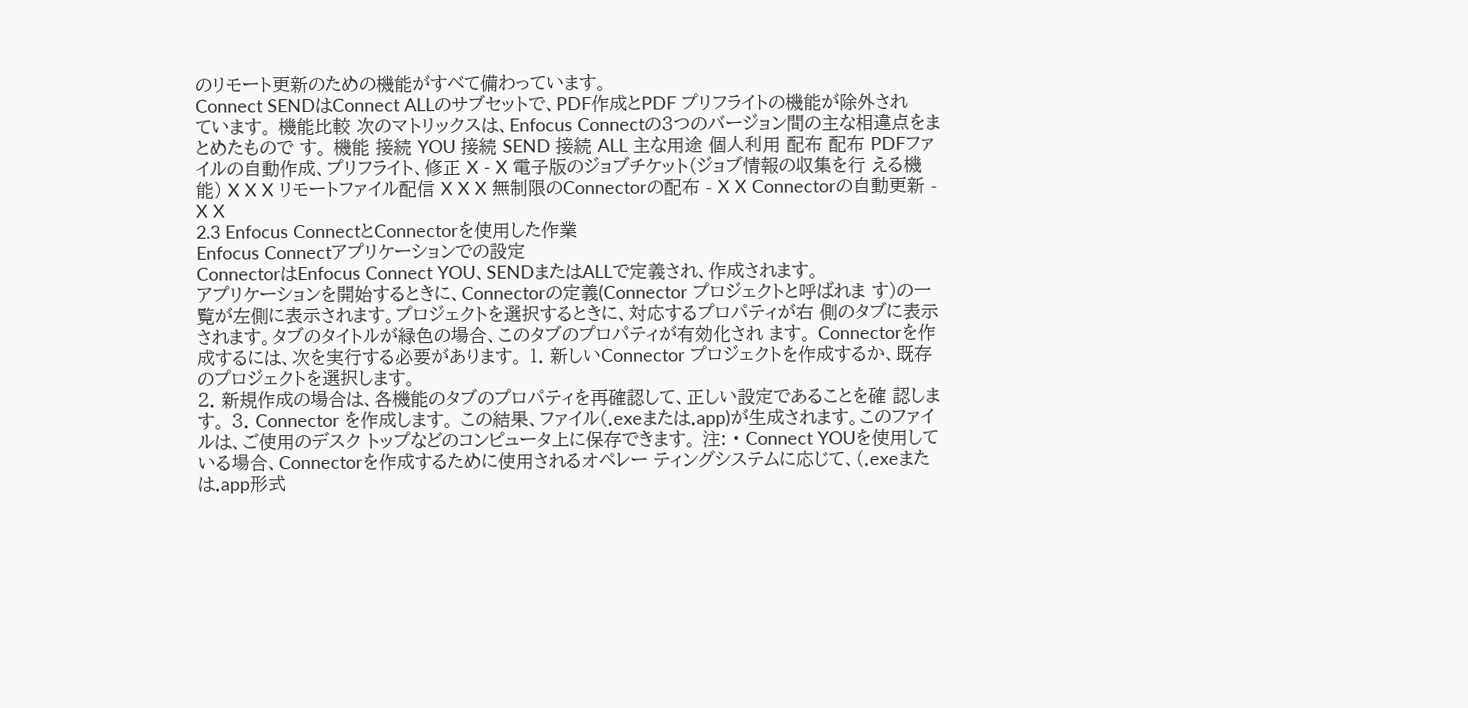のリモート更新のための機能がすべて備わっています。
Connect SENDはConnect ALLのサブセットで、PDF作成とPDF プリフライトの機能が除外され
ています。 機能比較 次のマトリックスは、Enfocus Connectの3つのバージョン間の主な相違点をまとめたもので す。 機能 接続 YOU 接続 SEND 接続 ALL 主な用途 個人利用 配布 配布 PDFファイルの自動作成、プリフライト、修正 X - X 電子版のジョブチケット(ジョブ情報の収集を行 える機能) X X X リモートファイル配信 X X X 無制限のConnectorの配布 - X X Connectorの自動更新 - X X
2.3 Enfocus ConnectとConnectorを使用した作業
Enfocus Connectアプリケーションでの設定
ConnectorはEnfocus Connect YOU、SENDまたはALLで定義され、作成されます。
アプリケーションを開始するときに、Connectorの定義(Connector プロジェクトと呼ばれま す)の一覧が左側に表示されます。プロジェクトを選択するときに、対応するプロパティが右 側のタブに表示されます。タブのタイトルが緑色の場合、このタブのプロパティが有効化され ます。 Connectorを作成するには、次を実行する必要があります。 1. 新しいConnector プロジェクトを作成するか、既存のプロジェクトを選択します。
2. 新規作成の場合は、各機能のタブのプロパティを再確認して、正しい設定であることを確 認します。 3. Connector を作成します。 この結果、ファイル(.exeまたは.app)が生成されます。このファイルは、ご使用のデスク トップなどのコンピュータ上に保存できます。 注: • Connect YOUを使用している場合、Connectorを作成するために使用されるオペレー ティングシステムに応じて、(.exeまたは.app形式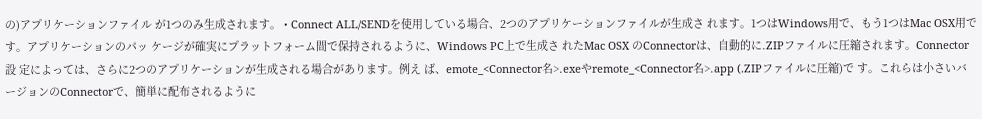の)アプリケーションファイル が1つのみ生成されます。 • Connect ALL/SENDを使用している場合、2つのアプリケーションファイルが生成さ れます。1つはWindows用で、もう1つはMac OSX用です。アプリケーションのパッ ケージが確実にプラットフォーム間で保持されるように、Windows PC上で生成さ れたMac OSX のConnectorは、自動的に.ZIPファイルに圧縮されます。Connector設 定によっては、さらに2つのアプリケーションが生成される場合があります。例え ば、emote_<Connector名>.exeやremote_<Connector名>.app (.ZIPファイルに圧縮)で す。これらは小さいバージョンのConnectorで、簡単に配布されるように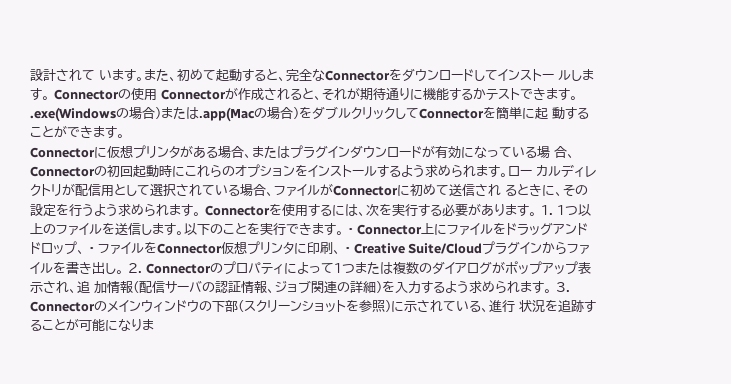設計されて います。また、初めて起動すると、完全なConnectorをダウンロードしてインストー ルします。 Connectorの使用 Connectorが作成されると、それが期待通りに機能するかテストできます。 .exe(Windowsの場合)または.app(Macの場合)をダブルクリックしてConnectorを簡単に起 動することができます。
Connectorに仮想プリンタがある場合、またはプラグインダウンロードが有効になっている場 合、Connectorの初回起動時にこれらのオプションをインストールするよう求められます。ロー カルディレクトリが配信用として選択されている場合、ファイルがConnectorに初めて送信され るときに、その設定を行うよう求められます。 Connectorを使用するには、次を実行する必要があります。 1. 1つ以上のファイルを送信します。以下のことを実行できます。 • Connector上にファイルをドラッグアンドドロップ、 • ファイルをConnector仮想プリンタに印刷、 • Creative Suite/Cloudプラグインからファイルを書き出し。 2. Connectorのプロパティによって1つまたは複数のダイアログがポップアップ表示され、追 加情報(配信サーバの認証情報、ジョブ関連の詳細)を入力するよう求められます。 3. Connectorのメインウィンドウの下部(スクリーンショットを参照)に示されている、進行 状況を追跡することが可能になりま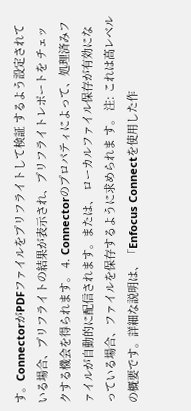す。ConnectorがPDFファイルをプリフライトして検証 するよう設定されている場合、プリフライトの結果が表示され、プリフライトレポートを チェックする機会を得られます。 4. Connectorのプロパティによって、処理済みファイルが自動的に配信されます。または、 ローカルファイル保存が有効になっている場合、ファイルを保存するように求められま す。 注: これは高レベルの概要です。詳細な説明は、「Enfocus Connectを使用した作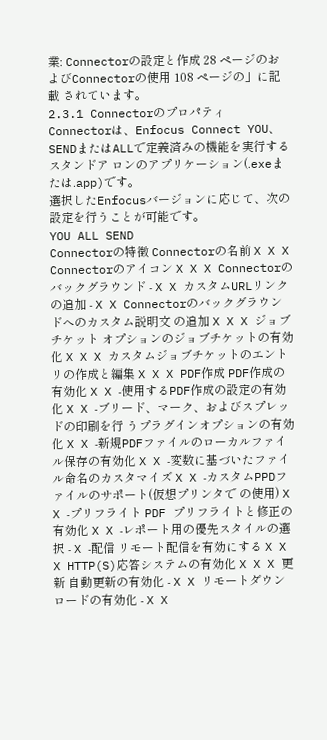業: Connectorの設定と作成 28 ページのおよびConnectorの使用 108 ページの」に記載 されています。
2.3.1 Connectorのプロパティ
Connectorは、Enfocus Connect YOU、SENDまたはALLで定義済みの機能を実行するスタンドア ロンのアプリケーション(.exeまたは.app)です。
選択したEnfocusバージョンに応じて、次の設定を行うことが可能です。
YOU ALL SEND
Connectorの特徴 Connectorの名前 X X X Connectorのアイコン X X X Connectorのバックグラウンド - X X カスタムURLリンクの追加 - X X Connectorのバックグラウンドへのカスタム説明文 の追加 X X X ジョブチケット オプションのジョブチケットの有効化 X X X カスタムジョブチケットのエントリの作成と編集 X X X PDF作成 PDF作成の有効化 X X -使用するPDF作成の設定の有効化 X X -ブリード、マーク、およびスプレッドの印刷を行 うプラグインオプションの有効化 X X -新規PDFファイルのローカルファイル保存の有効化 X X -変数に基づいたファイル命名のカスタマイズ X X -カスタムPPDファイルのサポート(仮想プリンタで の使用) X X -プリフライト PDF プリフライトと修正の有効化 X X -レポート用の優先スタイルの選択 - X -配信 リモート配信を有効にする X X X HTTP(S)応答システムの有効化 X X X 更新 自動更新の有効化 - X X リモートダウンロードの有効化 - X X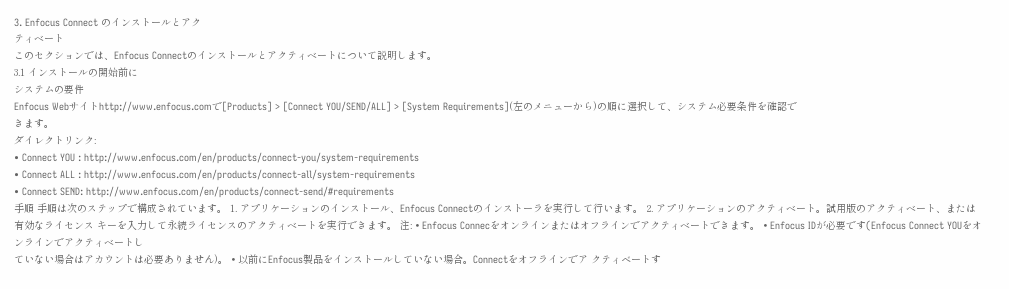3. Enfocus Connect のインストールとアク
ティベート
このセクションでは、Enfocus Connectのインストールとアクティベートについて説明します。
3.1 インストールの開始前に
システムの要件
Enfocus Webサイトhttp://www.enfocus.comで[Products] > [Connect YOU/SEND/ALL] > [System Requirements](左のメニューから)の順に選択して、システム必要条件を確認で
きます。
ダイレクトリンク:
• Connect YOU : http://www.enfocus.com/en/products/connect-you/system-requirements
• Connect ALL : http://www.enfocus.com/en/products/connect-all/system-requirements
• Connect SEND: http://www.enfocus.com/en/products/connect-send/#requirements
手順 手順は次のステップで構成されています。 1. アプリケーションのインストール、Enfocus Connectのインストーラを実行して行います。 2. アプリケーションのアクティベート。試用版のアクティベート、または有効なライセンス キーを入力して永続ライセンスのアクティベートを実行できます。 注: • Enfocus Connecをオンラインまたはオフラインでアクティベートできます。 • Enfocus IDが必要です(Enfocus Connect YOUをオンラインでアクティベートし
ていない場合はアカウントは必要ありません)。 • 以前にEnfocus製品をインストールしていない場合。Connectをオフラインでア クティべートす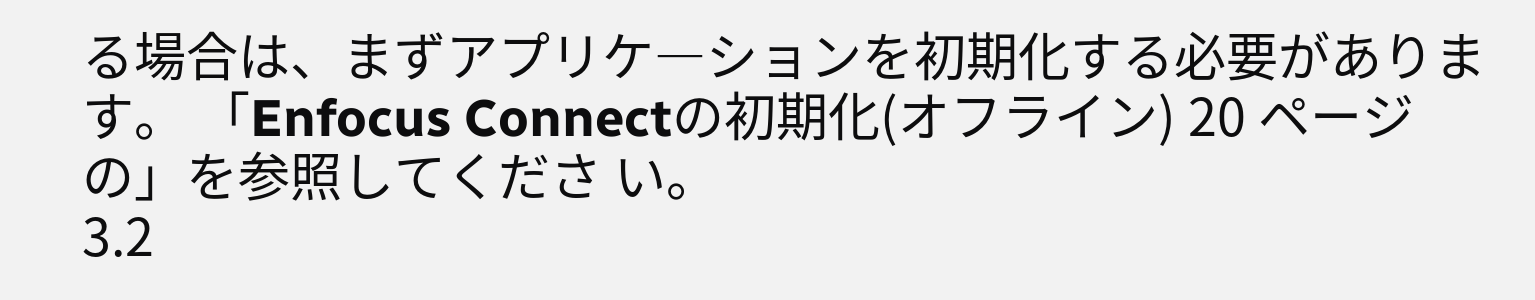る場合は、まずアプリケ―ションを初期化する必要があります。 「Enfocus Connectの初期化(オフライン) 20 ページの」を参照してくださ い。
3.2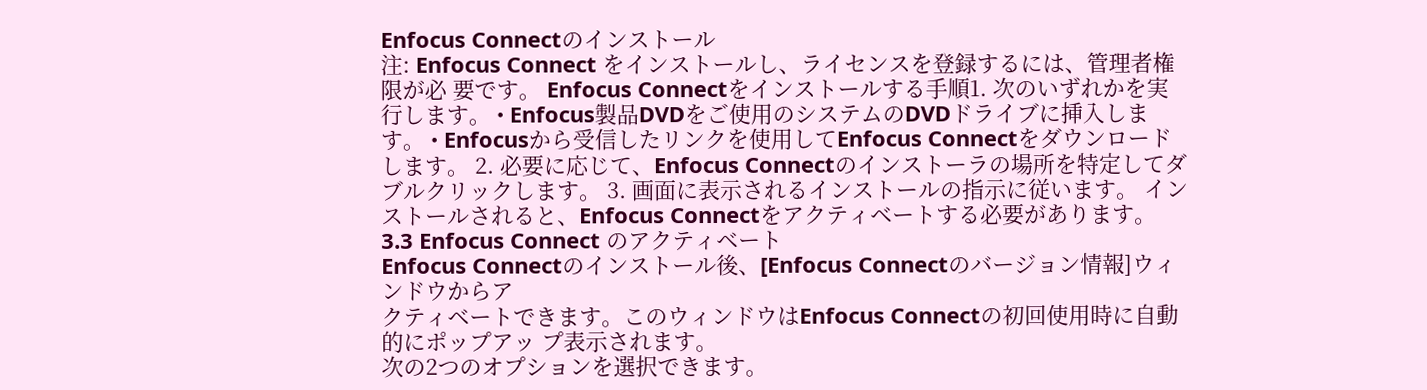Enfocus Connectのインストール
注: Enfocus Connect をインストールし、ライセンスを登録するには、管理者権限が必 要です。 Enfocus Connectをインストールする手順1. 次のいずれかを実行します。 • Enfocus製品DVDをご使用のシステムのDVDドライブに挿入します。 • Enfocusから受信したリンクを使用してEnfocus Connectをダウンロードします。 2. 必要に応じて、Enfocus Connectのインストーラの場所を特定してダブルクリックします。 3. 画面に表示されるインストールの指示に従います。 インストールされると、Enfocus Connectをアクティベートする必要があります。
3.3 Enfocus Connect のアクティベート
Enfocus Connectのインストール後、[Enfocus Connectのバージョン情報]ウィンドウからア
クティベートできます。このウィンドウはEnfocus Connectの初回使用時に自動的にポップアッ プ表示されます。
次の2つのオプションを選択できます。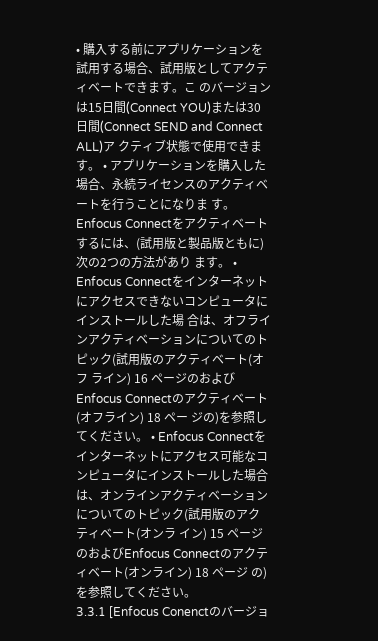• 購入する前にアプリケーションを試用する場合、試用版としてアクティベートできます。こ のバージョンは15日間(Connect YOU)または30日間(Connect SEND and Connect ALL)ア クティブ状態で使用できます。 • アプリケーションを購入した場合、永続ライセンスのアクティベートを行うことになりま す。 Enfocus Connectをアクティベートするには、(試用版と製品版ともに)次の2つの方法があり ます。 • Enfocus Connectをインターネットにアクセスできないコンピュータにインストールした場 合は、オフラインアクティベーションについてのトピック(試用版のアクティベート(オフ ライン) 16 ページのおよびEnfocus Connectのアクティベート(オフライン) 18 ペー ジの)を参照してください。 • Enfocus Connectをインターネットにアクセス可能なコンピュータにインストールした場合 は、オンラインアクティベーションについてのトピック(試用版のアクティベート(オンラ イン) 15 ページのおよびEnfocus Connectのアクティベート(オンライン) 18 ページ の)を参照してください。
3.3.1 [Enfocus Conenctのバージョ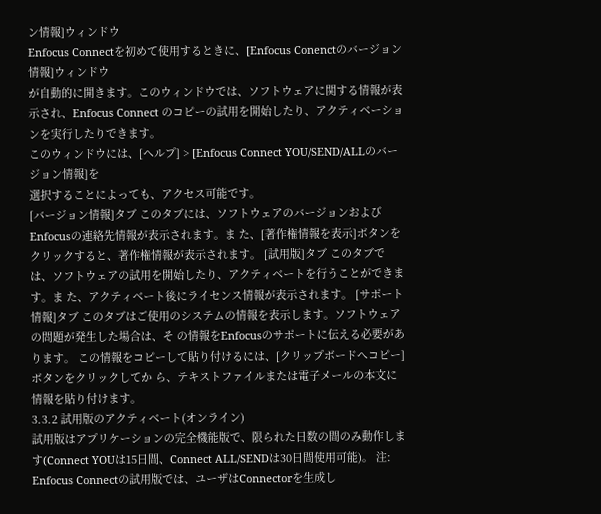ン情報]ウィンドウ
Enfocus Connectを初めて使用するときに、[Enfocus Conenctのバージョン情報]ウィンドウ
が自動的に開きます。このウィンドウでは、ソフトウェアに関する情報が表示され、Enfocus Connect のコピーの試用を開始したり、アクティベーションを実行したりできます。
このウィンドウには、[ヘルプ] > [Enfocus Connect YOU/SEND/ALLのバージョン情報]を
選択することによっても、アクセス可能です。
[バージョン情報]タブ このタブには、ソフトウェアのバージョンおよびEnfocusの連絡先情報が表示されます。ま た、[著作権情報を表示]ボタンをクリックすると、著作権情報が表示されます。 [試用版]タブ このタブでは、ソフトウェアの試用を開始したり、アクティベートを行うことができます。ま た、アクティベート後にライセンス情報が表示されます。 [サポート情報]タブ このタブはご使用のシステムの情報を表示します。ソフトウェアの問題が発生した場合は、そ の情報をEnfocusのサポートに伝える必要があります。 この情報をコピーして貼り付けるには、[クリップボードへコピー]ボタンをクリックしてか ら、テキストファイルまたは電子メールの本文に情報を貼り付けます。
3.3.2 試用版のアクティベート(オンライン)
試用版はアプリケーションの完全機能版で、限られた日数の間のみ動作します(Connect YOUは15日間、Connect ALL/SENDは30日間使用可能)。 注: Enfocus Connectの試用版では、ユーザはConnectorを生成し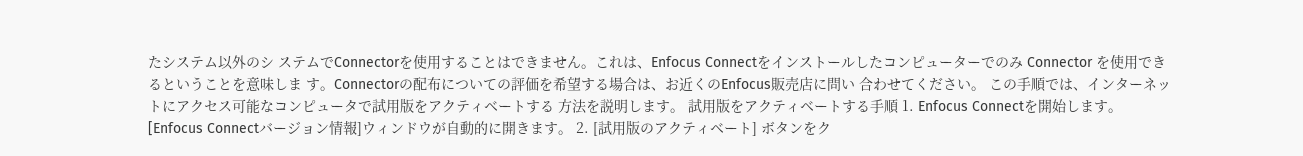たシステム以外のシ ステムでConnectorを使用することはできません。これは、Enfocus Connectをインストールしたコンピューターでのみ Connector を使用できるということを意味しま す。Connectorの配布についての評価を希望する場合は、お近くのEnfocus販売店に問い 合わせてください。 この手順では、インターネットにアクセス可能なコンピュータで試用版をアクティベートする 方法を説明します。 試用版をアクティベートする手順 1. Enfocus Connectを開始します。 [Enfocus Connectバージョン情報]ウィンドウが自動的に開きます。 2. [試用版のアクティベート] ボタンをク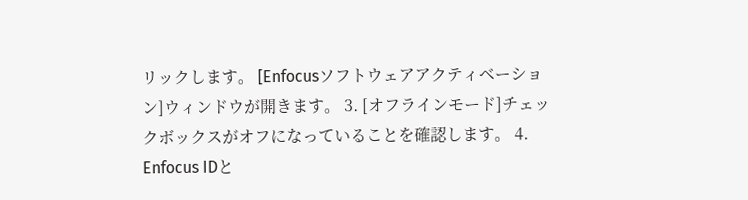リックします。 [Enfocusソフトウェアアクティベーション]ウィンドウが開きます。 3. [オフラインモード]チェックボックスがオフになっていることを確認します。 4. Enfocus IDと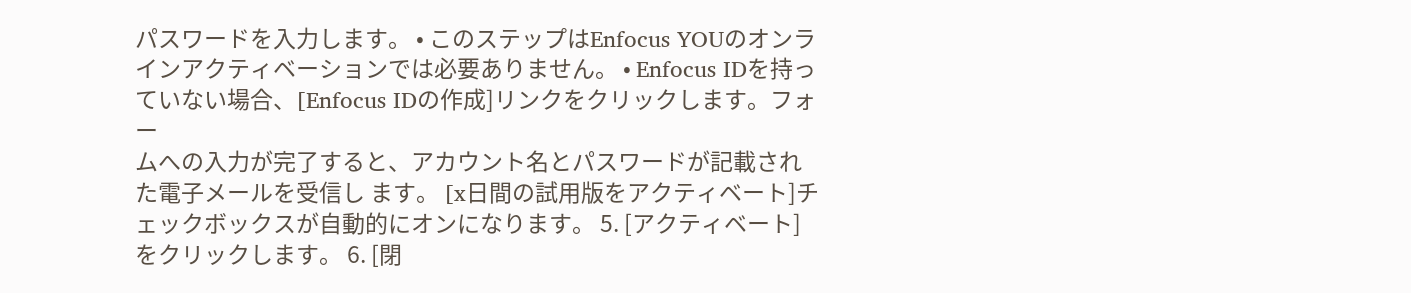パスワードを入力します。 • このステップはEnfocus YOUのオンラインアクティベーションでは必要ありません。 • Enfocus IDを持っていない場合、[Enfocus IDの作成]リンクをクリックします。フォー
ムへの入力が完了すると、アカウント名とパスワードが記載された電子メールを受信し ます。 [x日間の試用版をアクティベート]チェックボックスが自動的にオンになります。 5. [アクティベート]をクリックします。 6. [閉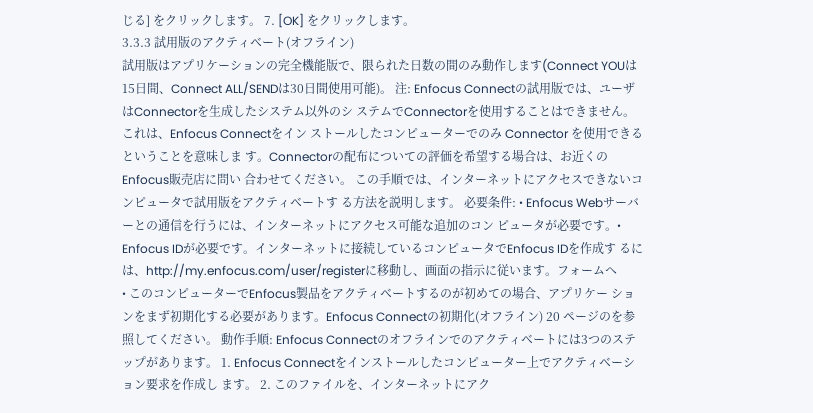じる] をクリックします。 7. [OK] をクリックします。
3.3.3 試用版のアクティベート(オフライン)
試用版はアプリケーションの完全機能版で、限られた日数の間のみ動作します(Connect YOUは15日間、Connect ALL/SENDは30日間使用可能)。 注: Enfocus Connectの試用版では、ユーザはConnectorを生成したシステム以外のシ ステムでConnectorを使用することはできません。これは、Enfocus Connectをイン ストールしたコンピューターでのみ Connector を使用できるということを意味しま す。Connectorの配布についての評価を希望する場合は、お近くのEnfocus販売店に問い 合わせてください。 この手順では、インターネットにアクセスできないコンピュータで試用版をアクティベートす る方法を説明します。 必要条件: • Enfocus Webサーバーとの通信を行うには、インターネットにアクセス可能な追加のコン ピュータが必要です。• Enfocus IDが必要です。インターネットに接続しているコンピュータでEnfocus IDを作成す るには、http://my.enfocus.com/user/registerに移動し、画面の指示に従います。フォームへ
• このコンピューターでEnfocus製品をアクティベートするのが初めての場合、アプリケー ションをまず初期化する必要があります。Enfocus Connectの初期化(オフライン) 20 ページのを参照してください。 動作手順: Enfocus Connectのオフラインでのアクティベートには3つのステップがあります。 1. Enfocus Connectをインストールしたコンピューター上でアクティベーション要求を作成し ます。 2. このファイルを、インターネットにアク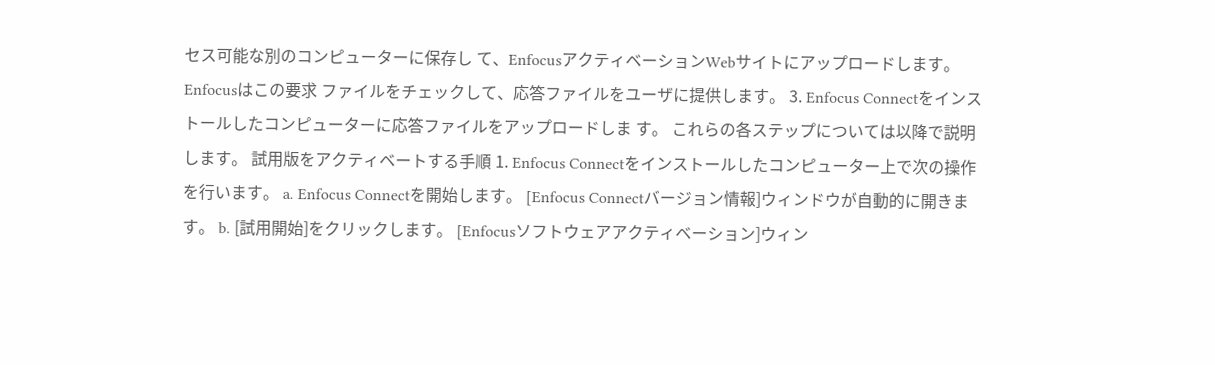セス可能な別のコンピューターに保存し て、EnfocusアクティベーションWebサイトにアップロードします。Enfocusはこの要求 ファイルをチェックして、応答ファイルをユーザに提供します。 3. Enfocus Connectをインストールしたコンピューターに応答ファイルをアップロードしま す。 これらの各ステップについては以降で説明します。 試用版をアクティベートする手順 1. Enfocus Connectをインストールしたコンピューター上で次の操作を行います。 a. Enfocus Connectを開始します。 [Enfocus Connectバージョン情報]ウィンドウが自動的に開きます。 b. [試用開始]をクリックします。 [Enfocusソフトウェアアクティベーション]ウィン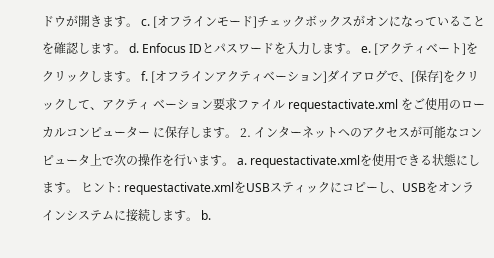ドウが開きます。 c. [オフラインモード]チェックボックスがオンになっていることを確認します。 d. Enfocus IDとパスワードを入力します。 e. [アクティベート]をクリックします。 f. [オフラインアクティベーション]ダイアログで、[保存]をクリックして、アクティ ベーション要求ファイル requestactivate.xml をご使用のローカルコンピューター に保存します。 2. インターネットへのアクセスが可能なコンピュータ上で次の操作を行います。 a. requestactivate.xmlを使用できる状態にします。 ヒント: requestactivate.xmlをUSBスティックにコピーし、USBをオンラ インシステムに接続します。 b.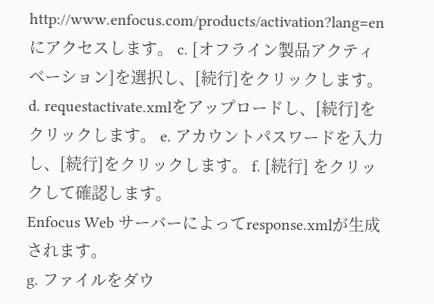http://www.enfocus.com/products/activation?lang=en にアクセスします。 c. [オフライン製品アクティベーション]を選択し、[続行]をクリックします。 d. requestactivate.xmlをアップロードし、[続行]をクリックします。 e. アカウントパスワードを入力し、[続行]をクリックします。 f. [続行] をクリックして確認します。
Enfocus Web サーバーによってresponse.xmlが生成されます。
g. ファイルをダウ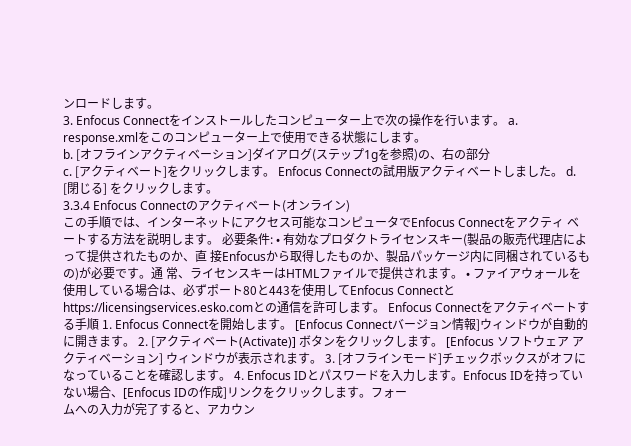ンロードします。
3. Enfocus Connectをインストールしたコンピューター上で次の操作を行います。 a. response.xmlをこのコンピューター上で使用できる状態にします。
b. [オフラインアクティベーション]ダイアログ(ステップ1gを参照)の、右の部分
c. [アクティベート]をクリックします。 Enfocus Connectの試用版アクティベートしました。 d. [閉じる] をクリックします。
3.3.4 Enfocus Connectのアクティベート(オンライン)
この手順では、インターネットにアクセス可能なコンピュータでEnfocus Connectをアクティ ベートする方法を説明します。 必要条件: • 有効なプロダクトライセンスキー(製品の販売代理店によって提供されたものか、直 接Enfocusから取得したものか、製品パッケージ内に同梱されているもの)が必要です。通 常、ライセンスキーはHTMLファイルで提供されます。 • ファイアウォールを使用している場合は、必ずポート80と443を使用してEnfocus Connectとhttps://licensingservices.esko.comとの通信を許可します。 Enfocus Connectをアクティベートする手順 1. Enfocus Connectを開始します。 [Enfocus Connectバージョン情報]ウィンドウが自動的に開きます。 2. [アクティベート(Activate)] ボタンをクリックします。 [Enfocus ソフトウェア アクティベーション] ウィンドウが表示されます。 3. [オフラインモード]チェックボックスがオフになっていることを確認します。 4. Enfocus IDとパスワードを入力します。Enfocus IDを持っていない場合、[Enfocus IDの作成]リンクをクリックします。フォー
ムへの入力が完了すると、アカウン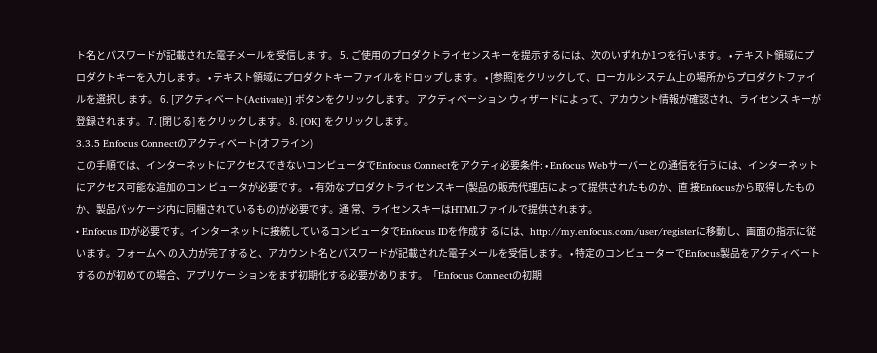ト名とパスワードが記載された電子メールを受信しま す。 5. ご使用のプロダクトライセンスキーを提示するには、次のいずれか1つを行います。 • テキスト領域にプロダクトキーを入力します。 • テキスト領域にプロダクトキーファイルをドロップします。 • [参照]をクリックして、ローカルシステム上の場所からプロダクトファイルを選択し ます。 6. [アクティベート(Activate)] ボタンをクリックします。 アクティベーション ウィザードによって、アカウント情報が確認され、ライセンス キーが 登録されます。 7. [閉じる] をクリックします。 8. [OK] をクリックします。
3.3.5 Enfocus Connectのアクティベート(オフライン)
この手順では、インターネットにアクセスできないコンピュータでEnfocus Connectをアクティ必要条件: • Enfocus Webサーバーとの通信を行うには、インターネットにアクセス可能な追加のコン ピュータが必要です。 • 有効なプロダクトライセンスキー(製品の販売代理店によって提供されたものか、直 接Enfocusから取得したものか、製品パッケージ内に同梱されているもの)が必要です。通 常、ライセンスキーはHTMLファイルで提供されます。
• Enfocus IDが必要です。インターネットに接続しているコンピュータでEnfocus IDを作成す るには、http://my.enfocus.com/user/registerに移動し、画面の指示に従います。フォームへ の入力が完了すると、アカウント名とパスワードが記載された電子メールを受信します。 • 特定のコンピューターでEnfocus製品をアクティベートするのが初めての場合、アプリケー ションをまず初期化する必要があります。「Enfocus Connectの初期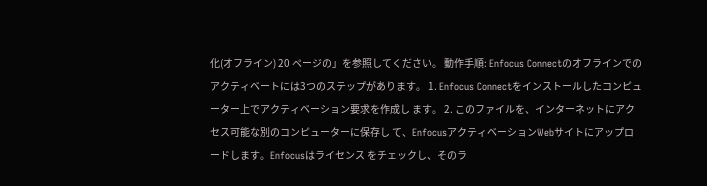化(オフライン) 20 ページの」を参照してください。 動作手順: Enfocus Connectのオフラインでのアクティベートには3つのステップがあります。 1. Enfocus Connectをインストールしたコンピューター上でアクティベーション要求を作成し ます。 2. このファイルを、インターネットにアクセス可能な別のコンピューターに保存し て、EnfocusアクティベーションWebサイトにアップロードします。Enfocusはライセンス をチェックし、そのラ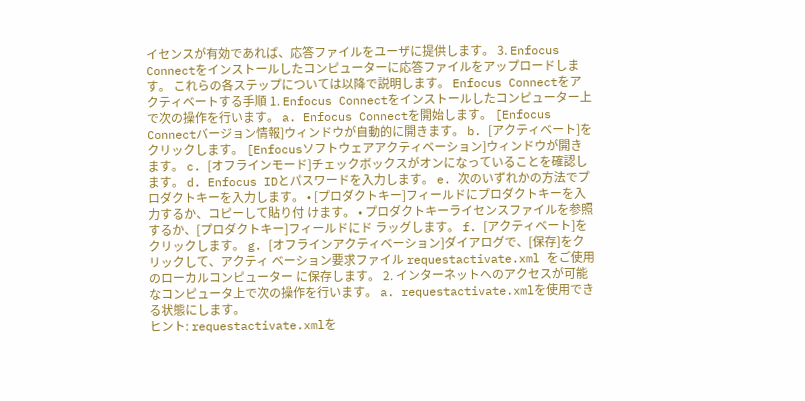イセンスが有効であれば、応答ファイルをユーザに提供します。 3. Enfocus Connectをインストールしたコンピューターに応答ファイルをアップロードしま す。 これらの各ステップについては以降で説明します。 Enfocus Connectをアクティベートする手順 1. Enfocus Connectをインストールしたコンピューター上で次の操作を行います。 a. Enfocus Connectを開始します。 [Enfocus Connectバージョン情報]ウィンドウが自動的に開きます。 b. [アクティベート]をクリックします。 [Enfocusソフトウェアアクティベーション]ウィンドウが開きます。 c. [オフラインモード]チェックボックスがオンになっていることを確認します。 d. Enfocus IDとパスワードを入力します。 e. 次のいずれかの方法でプロダクトキーを入力します。 • [プロダクトキー]フィールドにプロダクトキーを入力するか、コピーして貼り付 けます。 • プロダクトキーライセンスファイルを参照するか、[プロダクトキー]フィールドにド ラッグします。 f. [アクティベート]をクリックします。 g. [オフラインアクティベーション]ダイアログで、[保存]をクリックして、アクティ ベーション要求ファイル requestactivate.xml をご使用のローカルコンピューター に保存します。 2. インターネットへのアクセスが可能なコンピュータ上で次の操作を行います。 a. requestactivate.xmlを使用できる状態にします。
ヒント: requestactivate.xmlを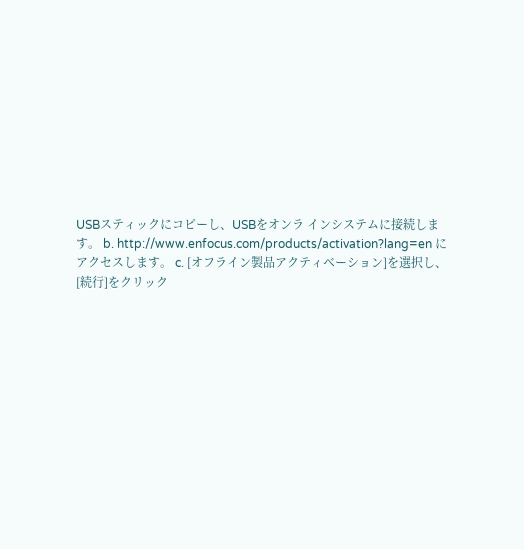USBスティックにコピーし、USBをオンラ インシステムに接続します。 b. http://www.enfocus.com/products/activation?lang=en にアクセスします。 c. [オフライン製品アクティベーション]を選択し、[続行]をクリック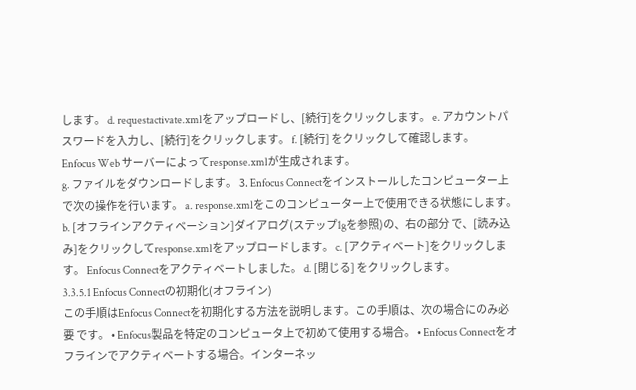します。 d. requestactivate.xmlをアップロードし、[続行]をクリックします。 e. アカウントパスワードを入力し、[続行]をクリックします。 f. [続行] をクリックして確認します。
Enfocus Web サーバーによってresponse.xmlが生成されます。
g. ファイルをダウンロードします。 3. Enfocus Connectをインストールしたコンピューター上で次の操作を行います。 a. response.xmlをこのコンピューター上で使用できる状態にします。 b. [オフラインアクティベーション]ダイアログ(ステップ1gを参照)の、右の部分 で、[読み込み]をクリックしてresponse.xmlをアップロードします。 c. [アクティベート]をクリックします。 Enfocus Connectをアクティベートしました。 d. [閉じる] をクリックします。
3.3.5.1 Enfocus Connectの初期化(オフライン)
この手順はEnfocus Connectを初期化する方法を説明します。この手順は、次の場合にのみ必要 です。 • Enfocus製品を特定のコンピュータ上で初めて使用する場合。 • Enfocus Connectをオフラインでアクティベートする場合。インターネッ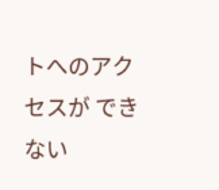トへのアクセスが できない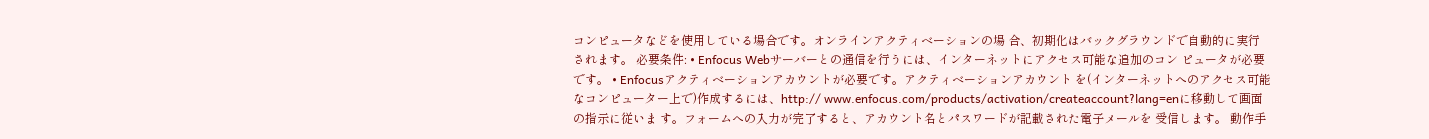コンピュータなどを使用している場合です。オンラインアクティベーションの場 合、初期化はバックグラウンドで自動的に実行されます。 必要条件: • Enfocus Webサーバーとの通信を行うには、インターネットにアクセス可能な追加のコン ピュータが必要です。 • Enfocusアクティベーションアカウントが必要です。アクティベーションアカウント を(インターネットへのアクセス可能なコンピューター上で)作成するには、http:// www.enfocus.com/products/activation/createaccount?lang=enに移動して画面の指示に従いま す。フォームへの入力が完了すると、アカウント名とパスワードが記載された電子メールを 受信します。 動作手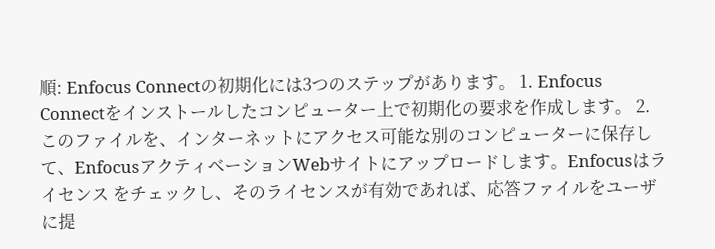順: Enfocus Connectの初期化には3つのステップがあります。 1. Enfocus Connectをインストールしたコンピューター上で初期化の要求を作成します。 2. このファイルを、インターネットにアクセス可能な別のコンピューターに保存し て、EnfocusアクティベーションWebサイトにアップロードします。Enfocusはライセンス をチェックし、そのライセンスが有効であれば、応答ファイルをユーザに提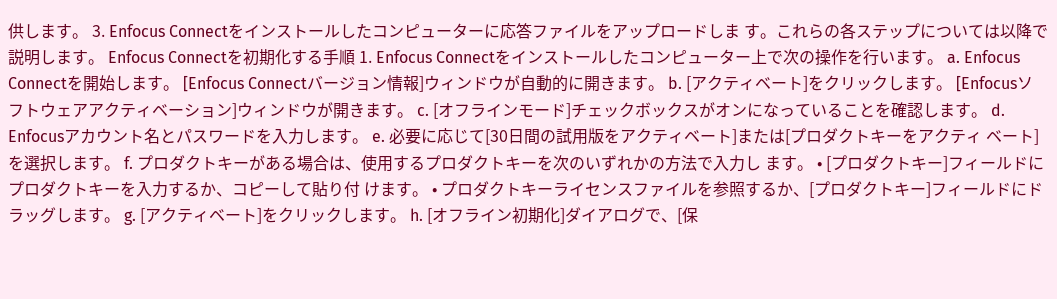供します。 3. Enfocus Connectをインストールしたコンピューターに応答ファイルをアップロードしま す。これらの各ステップについては以降で説明します。 Enfocus Connectを初期化する手順 1. Enfocus Connectをインストールしたコンピューター上で次の操作を行います。 a. Enfocus Connectを開始します。 [Enfocus Connectバージョン情報]ウィンドウが自動的に開きます。 b. [アクティベート]をクリックします。 [Enfocusソフトウェアアクティベーション]ウィンドウが開きます。 c. [オフラインモード]チェックボックスがオンになっていることを確認します。 d. Enfocusアカウント名とパスワードを入力します。 e. 必要に応じて[30日間の試用版をアクティベート]または[プロダクトキーをアクティ ベート]を選択します。 f. プロダクトキーがある場合は、使用するプロダクトキーを次のいずれかの方法で入力し ます。 • [プロダクトキー]フィールドにプロダクトキーを入力するか、コピーして貼り付 けます。 • プロダクトキーライセンスファイルを参照するか、[プロダクトキー]フィールドにド ラッグします。 g. [アクティベート]をクリックします。 h. [オフライン初期化]ダイアログで、[保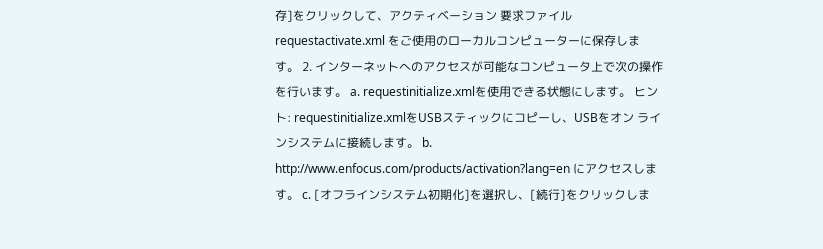存]をクリックして、アクティベーション 要求ファイル requestactivate.xml をご使用のローカルコンピューターに保存しま す。 2. インターネットへのアクセスが可能なコンピュータ上で次の操作を行います。 a. requestinitialize.xmlを使用できる状態にします。 ヒント: requestinitialize.xmlをUSBスティックにコピーし、USBをオン ラインシステムに接続します。 b. http://www.enfocus.com/products/activation?lang=en にアクセスします。 c. [オフラインシステム初期化]を選択し、[続行]をクリックしま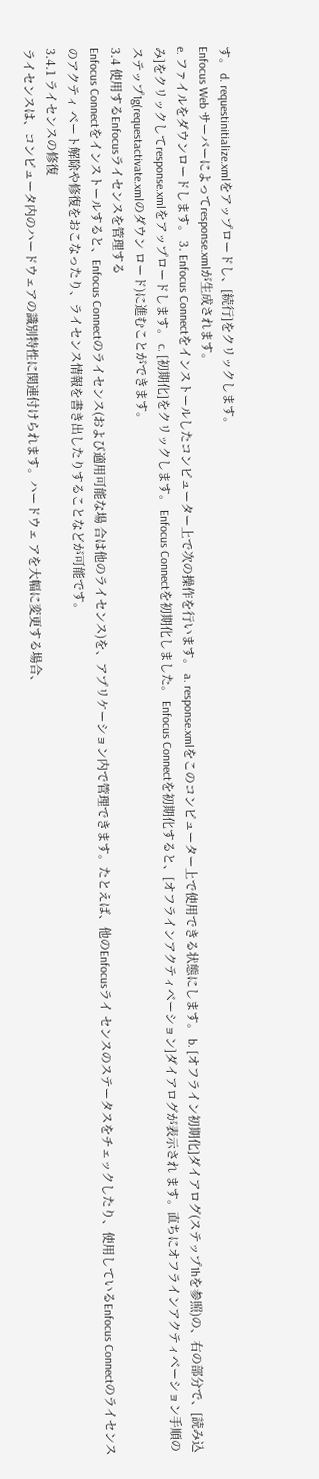す。 d. requestinitialize.xmlをアップロードし、[続行]をクリックします。
Enfocus Web サーバーによってresponse.xmlが生成されます。
e. ファイルをダウンロードします。 3. Enfocus Connectをインストールしたコンピューター上で次の操作を行います。 a. response.xmlをこのコンピューター上で使用できる状態にします。 b. [オフライン初期化]ダイアログ(ステップ1hを参照)の、右の部分で、[読み込 み]をクリックしてresponse.xmlをアップロードします。 c. [初期化]をクリックします。 Enfocus Connectを初期化しました。 Enfocus Connectを初期化すると、[オフラインアクティベーション]ダイアログが表示され ます。直ちにオフラインアクティベーション手順のステップ1g(requestactivate.xmlのダウン ロード)に進むことができます。
3.4 使用するEnfocusライセンスを管理する
Enfocus Connectをインストールすると、Enfocus Connectのライセンス(および適用可能な場 合は他のライセンス)を、アプリケーション内で管理できます。たとえば、他のEnfocusライ センスのステータスをチェックしたり、使用しているEnfocus Connectのライセンスのアクティ ベート解除や修復をおこなったり、ライセンス情報を書き出したりすることなどが可能です。
3.4.1 ライセンスの修復
ライセンスは、コンピュータ内のハードウェアの識別特性に関連付けられます。ハードウェ アを大幅に変更する場合、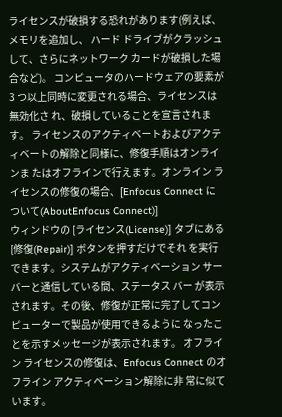ライセンスが破損する恐れがあります(例えば、メモリを追加し、 ハード ドライブがクラッシュして、さらにネットワーク カードが破損した場合など)。 コンピュータのハードウェアの要素が 3 つ以上同時に変更される場合、ライセンスは無効化さ れ、破損していることを宣言されます。 ライセンスのアクティベートおよびアクティベートの解除と同様に、修復手順はオンラインま たはオフラインで行えます。オンライン ライセンスの修復の場合、[Enfocus Connect について(AboutEnfocus Connect)]
ウィンドウの [ライセンス(License)] タブにある [修復(Repair)] ボタンを押すだけでそれ を実行できます。システムがアクティベーション サーバーと通信している間、ステータス バー が表示されます。その後、修復が正常に完了してコンピューターで製品が使用できるように なったことを示すメッセージが表示されます。 オフライン ライセンスの修復は、Enfocus Connect のオフライン アクティベーション解除に非 常に似ています。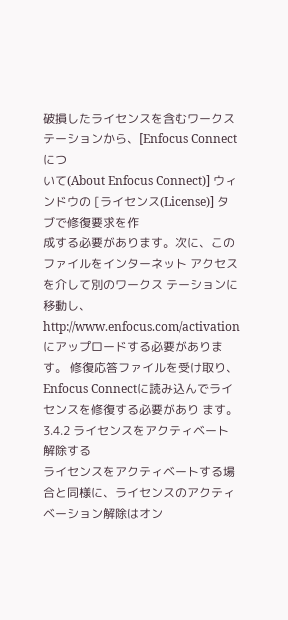破損したライセンスを含むワークステーションから、[Enfocus Connectにつ
いて(About Enfocus Connect)] ウィンドウの [ライセンス(License)] タブで修復要求を作
成する必要があります。次に、このファイルをインターネット アクセスを介して別のワークス テーションに移動し、http://www.enfocus.com/activation にアップロードする必要があります。 修復応答ファイルを受け取り、Enfocus Connectに読み込んでライセンスを修復する必要があり ます。
3.4.2 ライセンスをアクティベート解除する
ライセンスをアクティベートする場合と同様に、ライセンスのアクティベーション解除はオン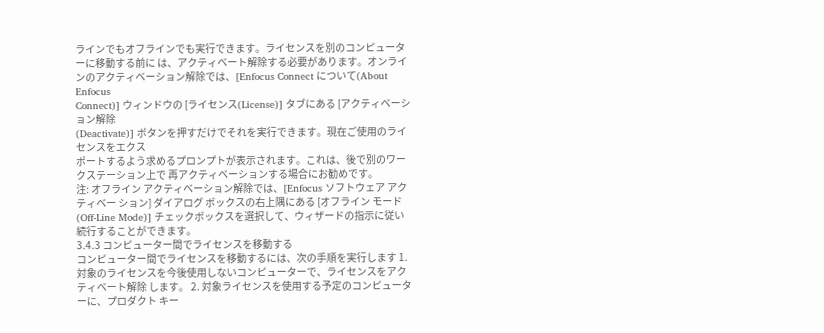ラインでもオフラインでも実行できます。ライセンスを別のコンピューターに移動する前に は、アクティベート解除する必要があります。オンラインのアクティベーション解除では、[Enfocus Connect について(About Enfocus
Connect)] ウィンドウの [ライセンス(License)] タブにある [アクティベーション解除
(Deactivate)] ボタンを押すだけでそれを実行できます。現在ご使用のライセンスをエクス
ポートするよう求めるプロンプトが表示されます。これは、後で別のワークステーション上で 再アクティベーションする場合にお勧めです。
注: オフライン アクティベーション解除では、[Enfocus ソフトウェア アクティベー ション] ダイアログ ボックスの右上隅にある [オフライン モード(Off-Line Mode)] チェックボックスを選択して、ウィザードの指示に従い続行することができます。
3.4.3 コンピューター間でライセンスを移動する
コンピューター間でライセンスを移動するには、次の手順を実行します 1. 対象のライセンスを今後使用しないコンピューターで、ライセンスをアクティベート解除 します。 2. 対象ライセンスを使用する予定のコンピューターに、プロダクト キー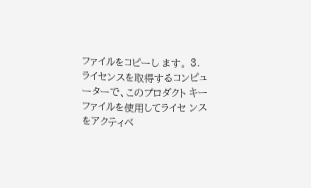ファイルをコピーし ます。 3. ライセンスを取得するコンピューターで、このプロダクト キー ファイルを使用してライセ ンスをアクティベ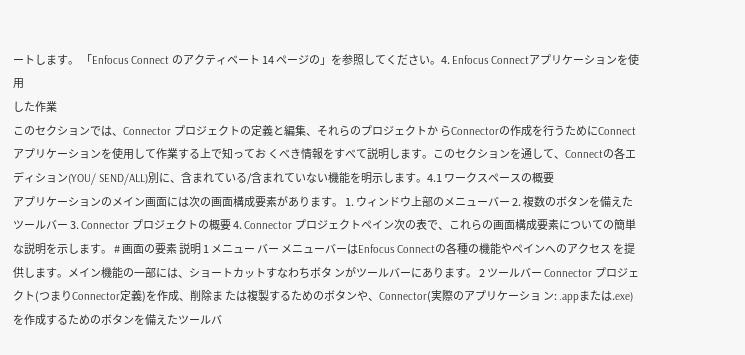ートします。 「Enfocus Connect のアクティベート 14 ページの」を参照してください。4. Enfocus Connectアプリケーションを使用
した作業
このセクションでは、Connector プロジェクトの定義と編集、それらのプロジェクトか らConnectorの作成を行うためにConnectアプリケーションを使用して作業する上で知ってお くべき情報をすべて説明します。このセクションを通して、Connectの各エディション(YOU/ SEND/ALL)別に、含まれている/含まれていない機能を明示します。4.1 ワークスペースの概要
アプリケーションのメイン画面には次の画面構成要素があります。 1. ウィンドウ上部のメニューバー 2. 複数のボタンを備えたツールバー 3. Connector プロジェクトの概要 4. Connector プロジェクトペイン次の表で、これらの画面構成要素についての簡単な説明を示します。 # 画面の要素 説明 1 メニュー バー メニューバーはEnfocus Connectの各種の機能やペインへのアクセス を提供します。メイン機能の一部には、ショートカットすなわちボタ ンがツールバーにあります。 2 ツールバー Connector プロジェクト(つまりConnector定義)を作成、削除ま たは複製するためのボタンや、Connector(実際のアプリケーショ ン: .appまたは.exe)を作成するためのボタンを備えたツールバ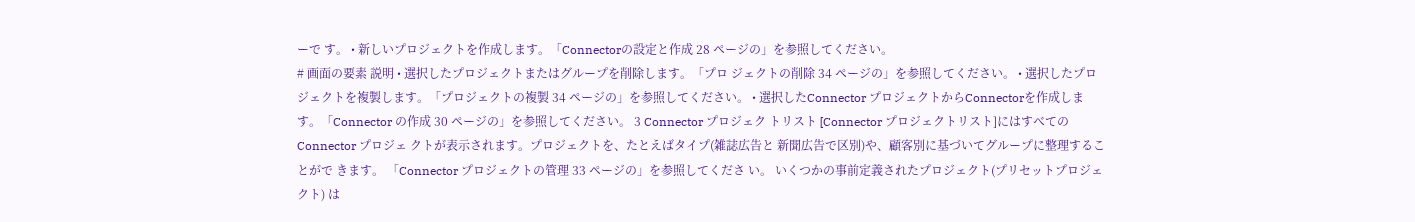ーで す。 • 新しいプロジェクトを作成します。「Connectorの設定と作成 28 ページの」を参照してください。
# 画面の要素 説明 • 選択したプロジェクトまたはグループを削除します。「プロ ジェクトの削除 34 ページの」を参照してください。 • 選択したプロジェクトを複製します。「プロジェクトの複製 34 ページの」を参照してください。 • 選択したConnector プロジェクトからConnectorを作成しま す。「Connector の作成 30 ページの」を参照してください。 3 Connector プロジェク トリスト [Connector プロジェクトリスト]にはすべての Connector プロジェ クトが表示されます。プロジェクトを、たとえばタイプ(雑誌広告と 新聞広告で区別)や、顧客別に基づいてグループに整理することがで きます。 「Connector プロジェクトの管理 33 ページの」を参照してくださ い。 いくつかの事前定義されたプロジェクト(プリセットプロジェクト) は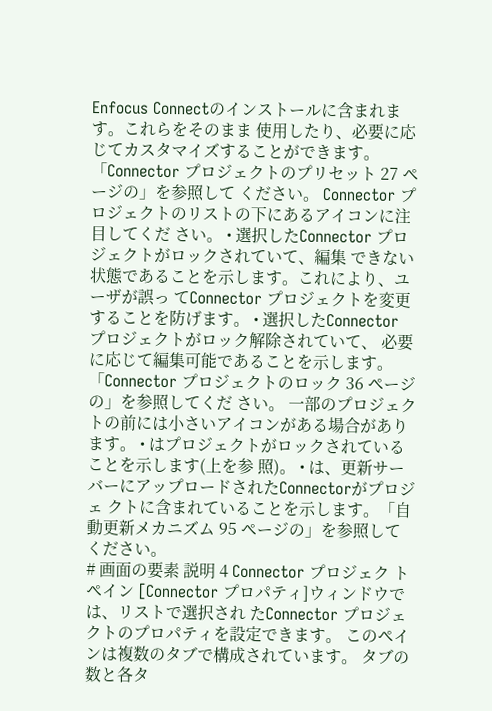Enfocus Connectのインストールに含まれます。これらをそのまま 使用したり、必要に応じてカスタマイズすることができます。 「Connector プロジェクトのプリセット 27 ページの」を参照して ください。 Connector プロジェクトのリストの下にあるアイコンに注目してくだ さい。 • 選択したConnector プロジェクトがロックされていて、編集 できない状態であることを示します。これにより、ユーザが誤っ てConnector プロジェクトを変更することを防げます。 • 選択したConnector プロジェクトがロック解除されていて、 必要に応じて編集可能であることを示します。 「Connector プロジェクトのロック 36 ページの」を参照してくだ さい。 一部のプロジェクトの前には小さいアイコンがある場合があります。 • はプロジェクトがロックされていることを示します(上を参 照)。 • は、更新サーバーにアップロードされたConnectorがプロジェ クトに含まれていることを示します。「自動更新メカニズム 95 ページの」を参照してください。
# 画面の要素 説明 4 Connector プロジェク トペイン [Connector プロパティ]ウィンドウでは、リストで選択され たConnector プロジェクトのプロパティを設定できます。 このペインは複数のタブで構成されています。 タブの数と各タ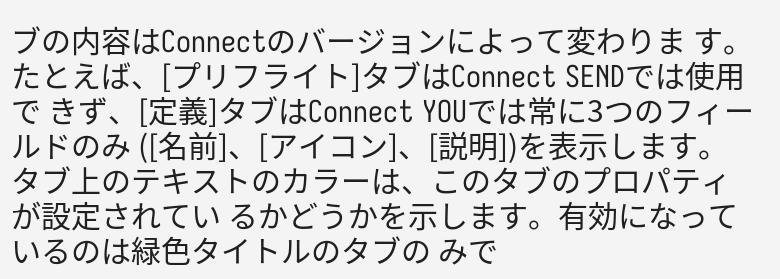ブの内容はConnectのバージョンによって変わりま す。たとえば、[プリフライト]タブはConnect SENDでは使用で きず、[定義]タブはConnect YOUでは常に3つのフィールドのみ ([名前]、[アイコン]、[説明])を表示します。 タブ上のテキストのカラーは、このタブのプロパティが設定されてい るかどうかを示します。有効になっているのは緑色タイトルのタブの みで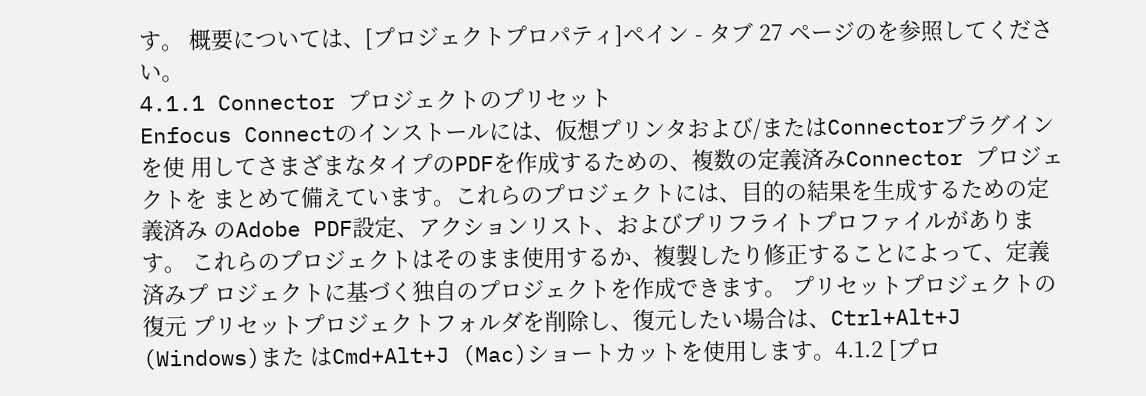す。 概要については、[プロジェクトプロパティ]ペイン - タブ 27 ページのを参照してください。
4.1.1 Connector プロジェクトのプリセット
Enfocus Connectのインストールには、仮想プリンタおよび/またはConnectorプラグインを使 用してさまざまなタイプのPDFを作成するための、複数の定義済みConnector プロジェクトを まとめて備えています。これらのプロジェクトには、目的の結果を生成するための定義済み のAdobe PDF設定、アクションリスト、およびプリフライトプロファイルがあります。 これらのプロジェクトはそのまま使用するか、複製したり修正することによって、定義済みプ ロジェクトに基づく独自のプロジェクトを作成できます。 プリセットプロジェクトの復元 プリセットプロジェクトフォルダを削除し、復元したい場合は、Ctrl+Alt+J (Windows)また はCmd+Alt+J (Mac)ショートカットを使用します。4.1.2 [プロ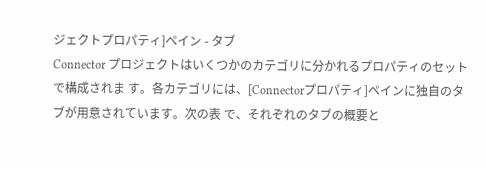ジェクトプロパティ]ペイン - タブ
Connector プロジェクトはいくつかのカテゴリに分かれるプロパティのセットで構成されま す。各カテゴリには、[Connectorプロパティ]ペインに独自のタブが用意されています。次の表 で、それぞれのタブの概要と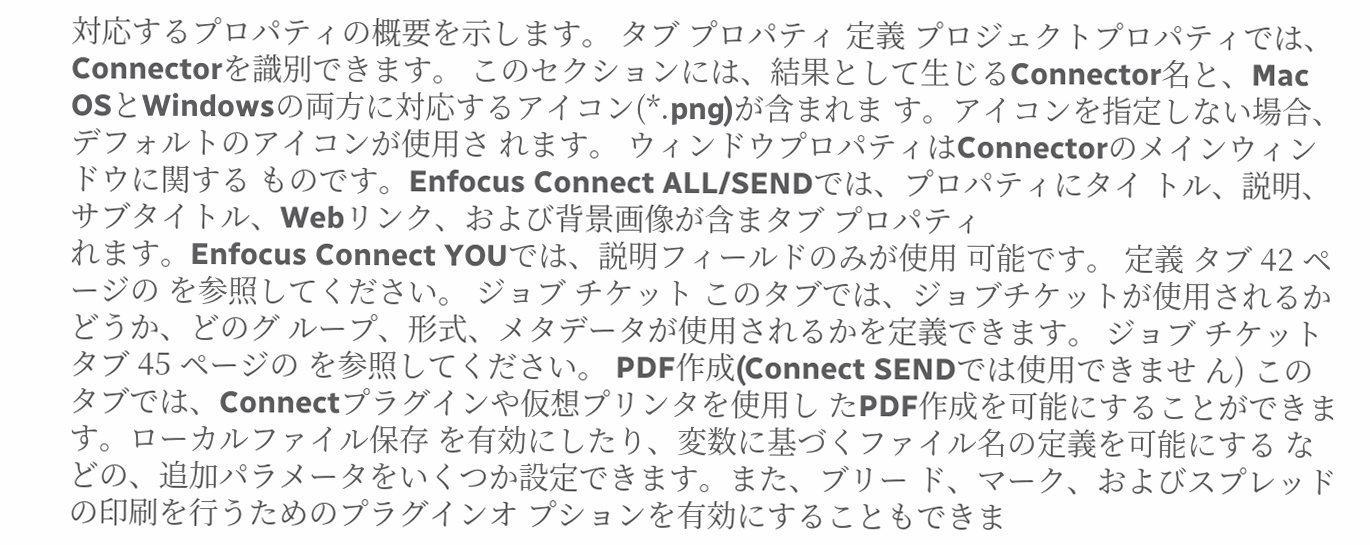対応するプロパティの概要を示します。 タブ プロパティ 定義 プロジェクトプロパティでは、Connectorを識別できます。 このセクションには、結果として生じるConnector名と、Mac OSとWindowsの両方に対応するアイコン(*.png)が含まれま す。アイコンを指定しない場合、デフォルトのアイコンが使用さ れます。 ウィンドウプロパティはConnectorのメインウィンドウに関する ものです。Enfocus Connect ALL/SENDでは、プロパティにタイ トル、説明、サブタイトル、Webリンク、および背景画像が含まタブ プロパティ
れます。Enfocus Connect YOUでは、説明フィールドのみが使用 可能です。 定義 タブ 42 ページの を参照してください。 ジョブ チケット このタブでは、ジョブチケットが使用されるかどうか、どのグ ループ、形式、メタデータが使用されるかを定義できます。 ジョブ チケットタブ 45 ページの を参照してください。 PDF作成(Connect SENDでは使用できませ ん) このタブでは、Connectプラグインや仮想プリンタを使用し たPDF作成を可能にすることができます。ローカルファイル保存 を有効にしたり、変数に基づくファイル名の定義を可能にする などの、追加パラメータをいくつか設定できます。また、ブリー ド、マーク、およびスプレッドの印刷を行うためのプラグインオ プションを有効にすることもできま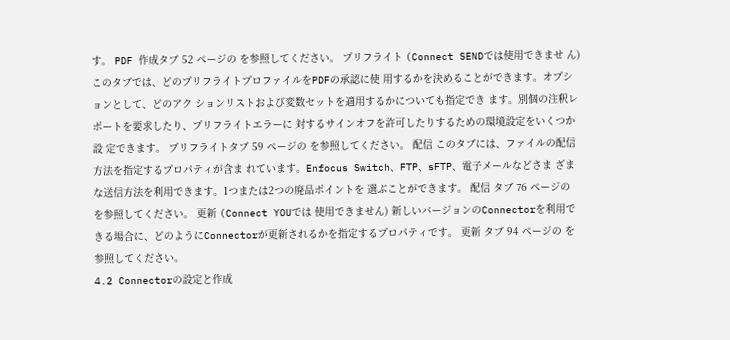す。 PDF 作成タブ 52 ページの を参照してください。 プリフライト (Connect SENDでは使用できませ ん) このタブでは、どのプリフライトプロファイルをPDFの承認に使 用するかを決めることができます。オプションとして、どのアク ションリストおよび変数セットを適用するかについても指定でき ます。別個の注釈レポートを要求したり、プリフライトエラーに 対するサインオフを許可したりするための環境設定をいくつか設 定できます。 プリフライトタブ 59 ページの を参照してください。 配信 このタブには、ファイルの配信方法を指定するプロパティが含ま れています。Enfocus Switch、FTP、sFTP、電子メールなどさま ざまな送信方法を利用できます。1つまたは2つの廃品ポイントを 選ぶことができます。 配信 タブ 76 ページの を参照してください。 更新 (Connect YOUでは 使用できません) 新しいバージョンのConnectorを利用できる場合に、どのようにConnectorが更新されるかを指定するプロパティです。 更新 タブ 94 ページの を参照してください。
4.2 Connectorの設定と作成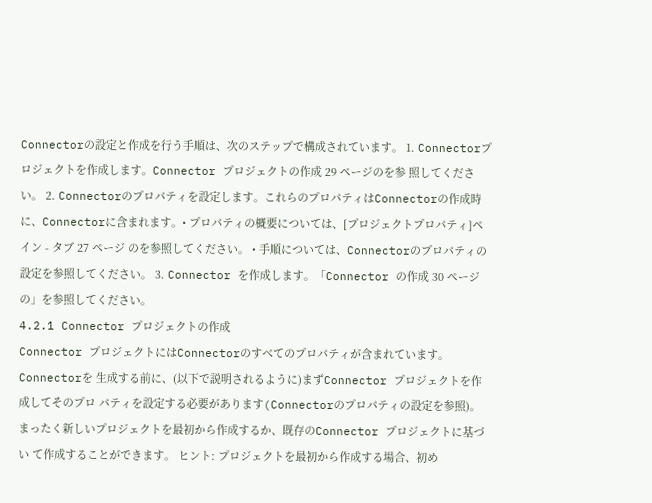Connectorの設定と作成を行う手順は、次のステップで構成されています。 1. Connectorプロジェクトを作成します。Connector プロジェクトの作成 29 ページのを参 照してください。 2. Connectorのプロパティを設定します。これらのプロパティはConnectorの作成時 に、Connectorに含まれます。• プロパティの概要については、[プロジェクトプロパティ]ペイン - タブ 27 ページ のを参照してください。 • 手順については、Connectorのプロパティの設定を参照してください。 3. Connector を作成します。「Connector の作成 30 ページの」を参照してください。
4.2.1 Connector プロジェクトの作成
Connector プロジェクトにはConnectorのすべてのプロパティが含まれています。Connectorを 生成する前に、(以下で説明されるように)まずConnector プロジェクトを作成してそのプロ パティを設定する必要があります(Connectorのプロパティの設定を参照)。 まったく新しいプロジェクトを最初から作成するか、既存のConnector プロジェクトに基づい て作成することができます。 ヒント: プロジェクトを最初から作成する場合、初め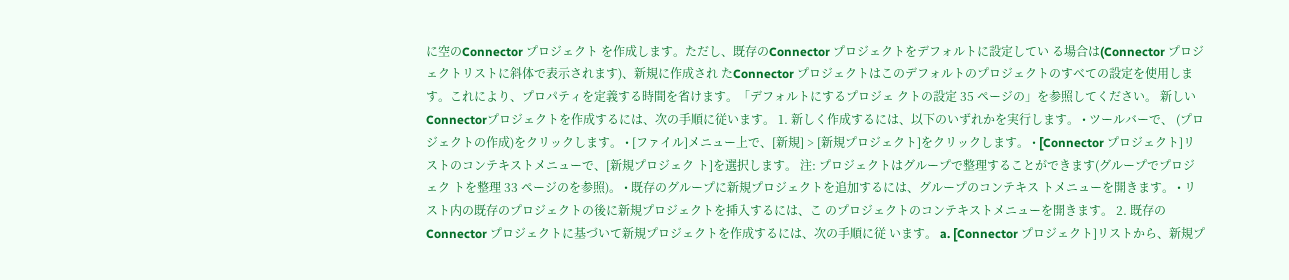に空のConnector プロジェクト を作成します。ただし、既存のConnector プロジェクトをデフォルトに設定してい る場合は(Connector プロジェクトリストに斜体で表示されます)、新規に作成され たConnector プロジェクトはこのデフォルトのプロジェクトのすべての設定を使用しま す。これにより、プロパティを定義する時間を省けます。「デフォルトにするプロジェ クトの設定 35 ページの」を参照してください。 新しいConnectorプロジェクトを作成するには、次の手順に従います。 1. 新しく作成するには、以下のいずれかを実行します。 • ツールバーで、 (プロジェクトの作成)をクリックします。 • [ファイル]メニュー上で、[新規] > [新規プロジェクト]をクリックします。 • [Connector プロジェクト]リストのコンテキストメニューで、[新規プロジェク ト]を選択します。 注: プロジェクトはグループで整理することができます(グループでプロジェク トを整理 33 ページのを参照)。 • 既存のグループに新規プロジェクトを追加するには、グループのコンテキス トメニューを開きます。 • リスト内の既存のプロジェクトの後に新規プロジェクトを挿入するには、こ のプロジェクトのコンテキストメニューを開きます。 2. 既存のConnector プロジェクトに基づいて新規プロジェクトを作成するには、次の手順に従 います。 a. [Connector プロジェクト]リストから、新規プ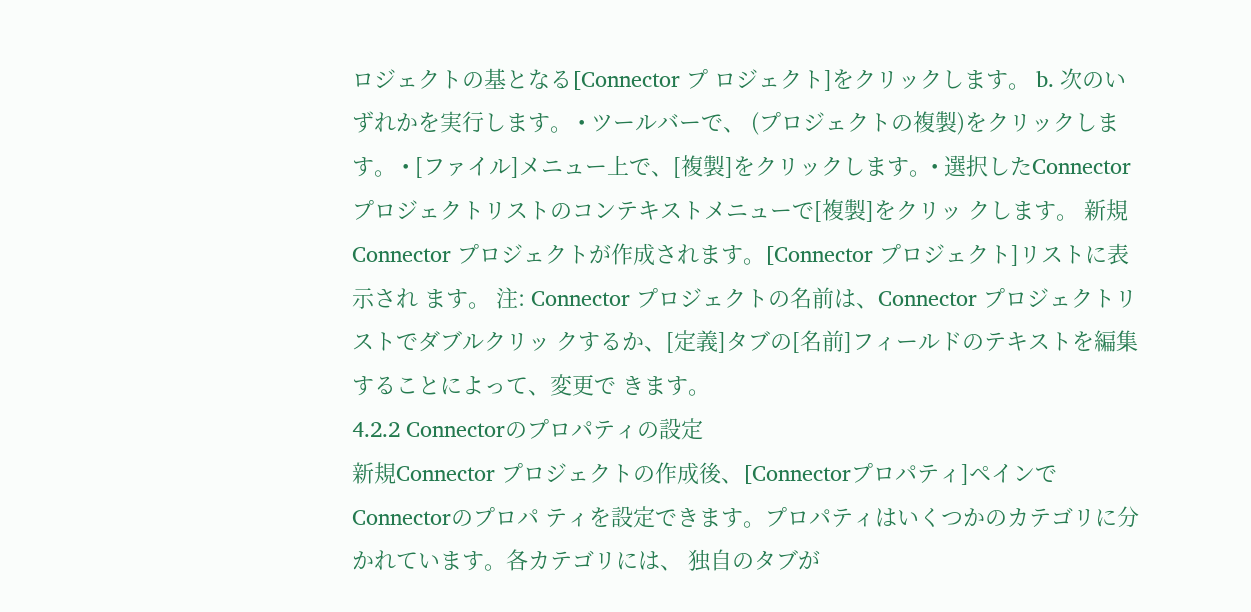ロジェクトの基となる[Connector プ ロジェクト]をクリックします。 b. 次のいずれかを実行します。 • ツールバーで、 (プロジェクトの複製)をクリックします。 • [ファイル]メニュー上で、[複製]をクリックします。• 選択したConnector プロジェクトリストのコンテキストメニューで[複製]をクリッ クします。 新規Connector プロジェクトが作成されます。[Connector プロジェクト]リストに表示され ます。 注: Connector プロジェクトの名前は、Connector プロジェクトリストでダブルクリッ クするか、[定義]タブの[名前]フィールドのテキストを編集することによって、変更で きます。
4.2.2 Connectorのプロパティの設定
新規Connector プロジェクトの作成後、[Connectorプロパティ]ペインでConnectorのプロパ ティを設定できます。プロパティはいくつかのカテゴリに分かれています。各カテゴリには、 独自のタブが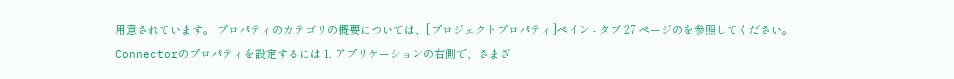用意されています。 プロパティのカテゴリの概要については、[プロジェクトプロパティ]ペイン - タブ 27 ページのを参照してください。 Connectorのプロパティを設定するには 1. アプリケーションの右側で、さまざ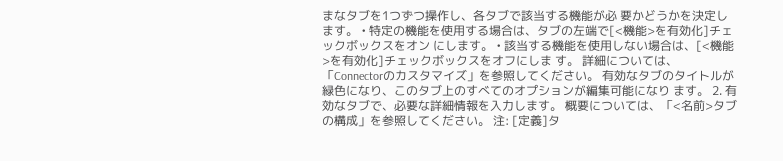まなタブを1つずつ操作し、各タブで該当する機能が必 要かどうかを決定します。 • 特定の機能を使用する場合は、タブの左端で[<機能>を有効化]チェックボックスをオン にします。 • 該当する機能を使用しない場合は、[<機能>を有効化]チェックボックスをオフにしま す。 詳細については、「Connectorのカスタマイズ」を参照してください。 有効なタブのタイトルが緑色になり、このタブ上のすべてのオプションが編集可能になり ます。 2. 有効なタブで、必要な詳細情報を入力します。 概要については、「<名前>タブの構成」を参照してください。 注: [定義]タ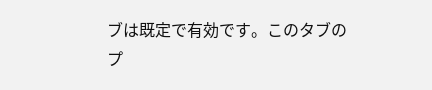ブは既定で有効です。このタブのプ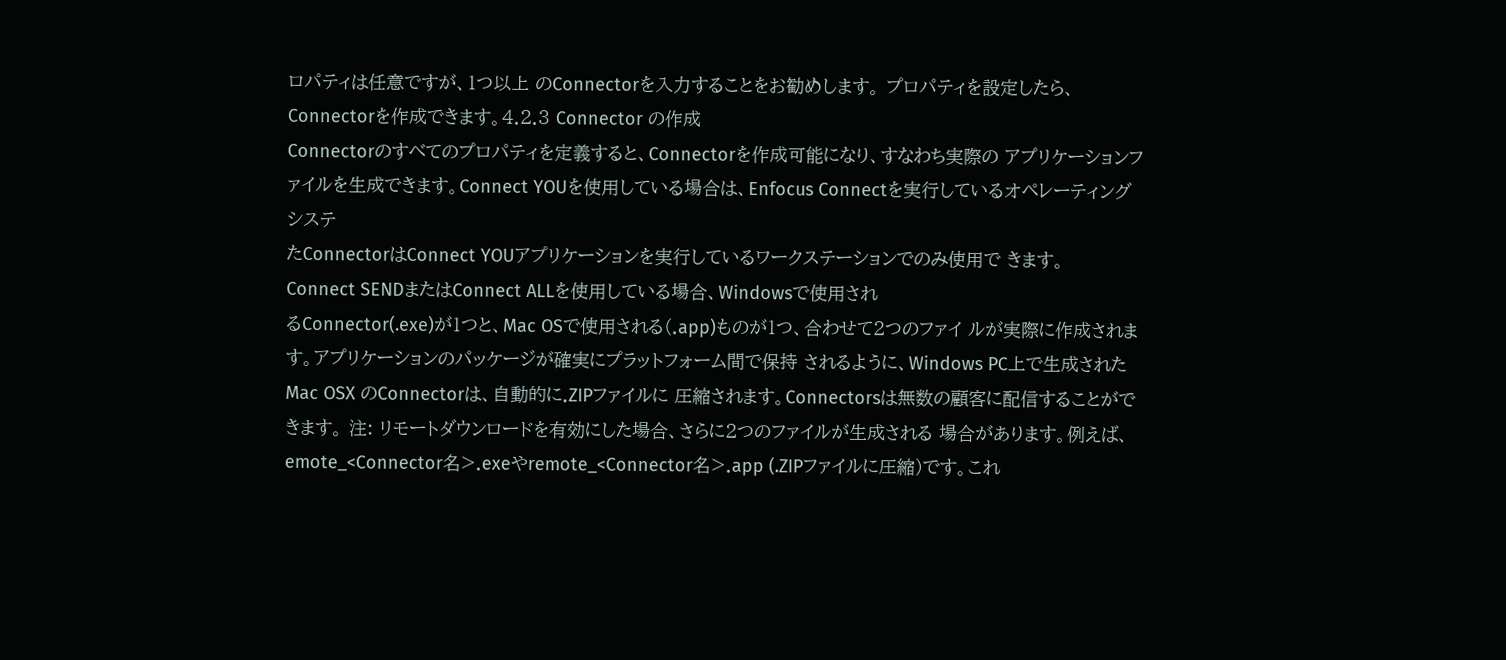ロパティは任意ですが、1つ以上 のConnectorを入力することをお勧めします。 プロパティを設定したら、Connectorを作成できます。4.2.3 Connector の作成
Connectorのすべてのプロパティを定義すると、Connectorを作成可能になり、すなわち実際の アプリケーションファイルを生成できます。Connect YOUを使用している場合は、Enfocus Connectを実行しているオペレーティングシステ
たConnectorはConnect YOUアプリケーションを実行しているワークステーションでのみ使用で きます。
Connect SENDまたはConnect ALLを使用している場合、Windowsで使用され
るConnector(.exe)が1つと、Mac OSで使用される(.app)ものが1つ、合わせて2つのファイ ルが実際に作成されます。アプリケーションのパッケージが確実にプラットフォーム間で保持 されるように、Windows PC上で生成されたMac OSX のConnectorは、自動的に.ZIPファイルに 圧縮されます。Connectorsは無数の顧客に配信することができます。 注: リモートダウンロードを有効にした場合、さらに2つのファイルが生成される 場合があります。例えば、emote_<Connector名>.exeやremote_<Connector名>.app (.ZIPファイルに圧縮)です。これ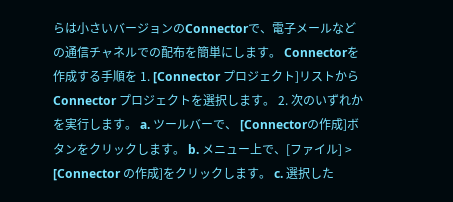らは小さいバージョンのConnectorで、電子メールなど の通信チャネルでの配布を簡単にします。 Connectorを作成する手順を 1. [Connector プロジェクト]リストからConnector プロジェクトを選択します。 2. 次のいずれかを実行します。 a. ツールバーで、 [Connectorの作成]ボタンをクリックします。 b. メニュー上で、[ファイル] > [Connector の作成]をクリックします。 c. 選択した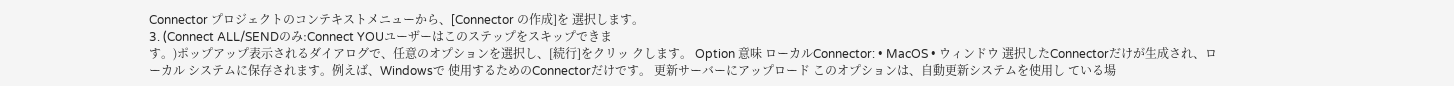Connector プロジェクトのコンテキストメニューから、[Connector の作成]を 選択します。
3. (Connect ALL/SENDのみ:Connect YOUユーザーはこのステップをスキップできま
す。)ポップアップ表示されるダイアログで、任意のオプションを選択し、[続行]をクリッ クします。 Option 意味 ローカルConnector: • MacOS • ウィンドウ 選択したConnectorだけが生成され、ローカル システムに保存されます。例えば、Windowsで 使用するためのConnectorだけです。 更新サーバーにアップロード このオプションは、自動更新システムを使用し ている場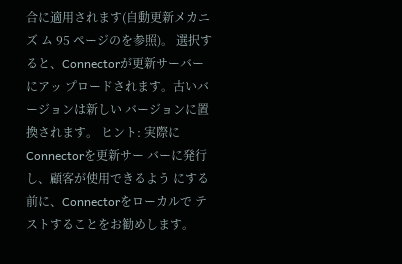合に適用されます(自動更新メカニズ ム 95 ページのを参照)。 選択すると、Connectorが更新サーバーにアッ プロードされます。古いバージョンは新しい バージョンに置換されます。 ヒント: 実際にConnectorを更新サー バーに発行し、顧客が使用できるよう にする前に、Connectorをローカルで テストすることをお勧めします。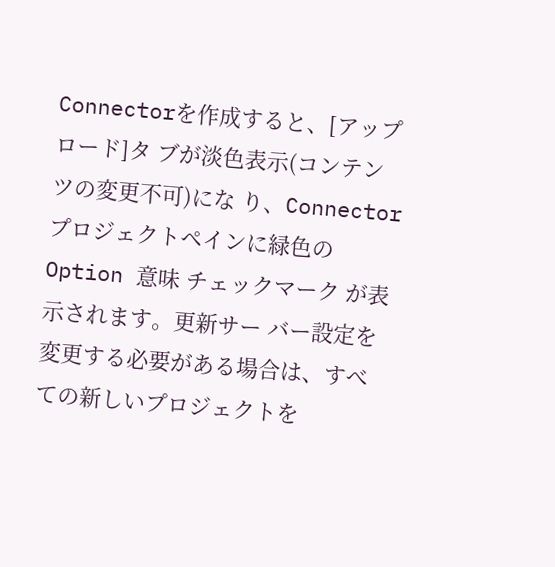Connectorを作成すると、[アップロード]タ ブが淡色表示(コンテンツの変更不可)にな り、Connectorプロジェクトペインに緑色の
Option 意味 チェックマーク が表示されます。更新サー バー設定を変更する必要がある場合は、すべ ての新しいプロジェクトを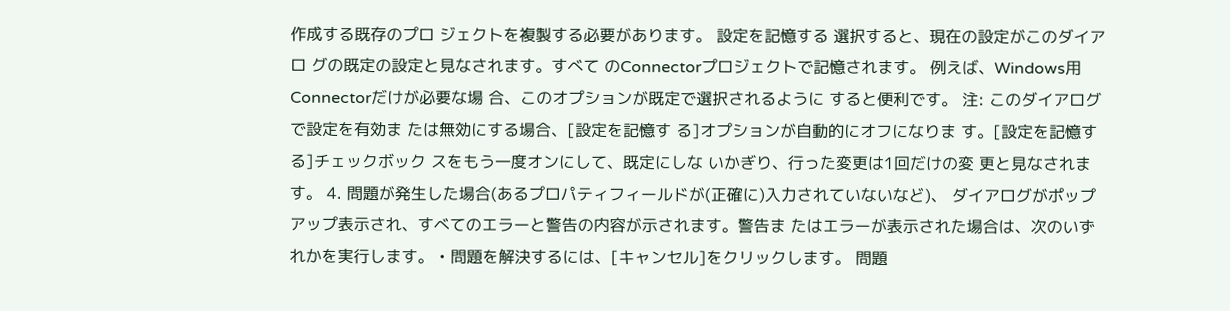作成する既存のプロ ジェクトを複製する必要があります。 設定を記憶する 選択すると、現在の設定がこのダイアロ グの既定の設定と見なされます。すべて のConnectorプロジェクトで記憶されます。 例えば、Windows用Connectorだけが必要な場 合、このオプションが既定で選択されるように すると便利です。 注: このダイアログで設定を有効ま たは無効にする場合、[設定を記憶す る]オプションが自動的にオフになりま す。[設定を記憶する]チェックボック スをもう一度オンにして、既定にしな いかぎり、行った変更は1回だけの変 更と見なされます。 4. 問題が発生した場合(あるプロパティフィールドが(正確に)入力されていないなど)、 ダイアログがポップアップ表示され、すべてのエラーと警告の内容が示されます。警告ま たはエラーが表示された場合は、次のいずれかを実行します。 • 問題を解決するには、[キャンセル]をクリックします。 問題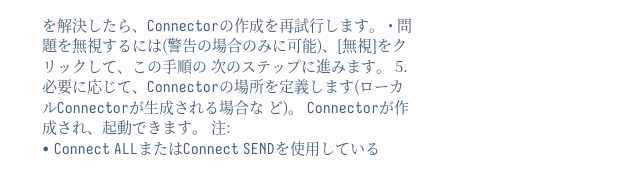を解決したら、Connectorの作成を再試行します。 • 問題を無視するには(警告の場合のみに可能)、[無視]をクリックして、この手順の 次のステップに進みます。 5. 必要に応じて、Connectorの場所を定義します(ローカルConnectorが生成される場合な ど)。 Connectorが作成され、起動できます。 注:
• Connect ALLまたはConnect SENDを使用している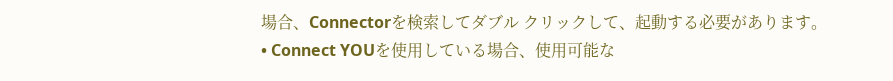場合、Connectorを検索してダブル クリックして、起動する必要があります。
• Connect YOUを使用している場合、使用可能な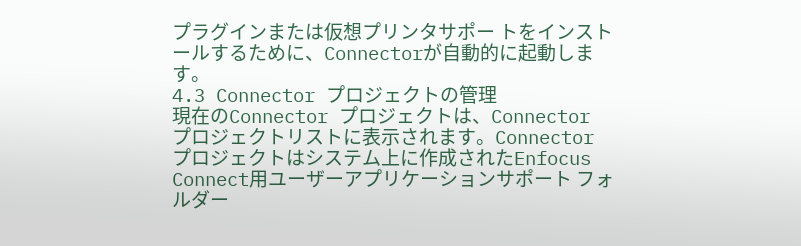プラグインまたは仮想プリンタサポー トをインストールするために、Connectorが自動的に起動します。
4.3 Connector プロジェクトの管理
現在のConnector プロジェクトは、Connector プロジェクトリストに表示されます。Connector
プロジェクトはシステム上に作成されたEnfocus Connect用ユーザーアプリケーションサポート フォルダー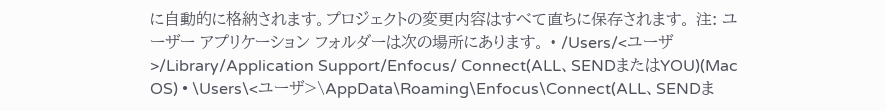に自動的に格納されます。プロジェクトの変更内容はすべて直ちに保存されます。 注: ユーザー アプリケーション フォルダーは次の場所にあります。 • /Users/<ユーザ>/Library/Application Support/Enfocus/ Connect(ALL、SENDまたはYOU)(Mac OS) • \Users\<ユーザ>\AppData\Roaming\Enfocus\Connect(ALL、SENDま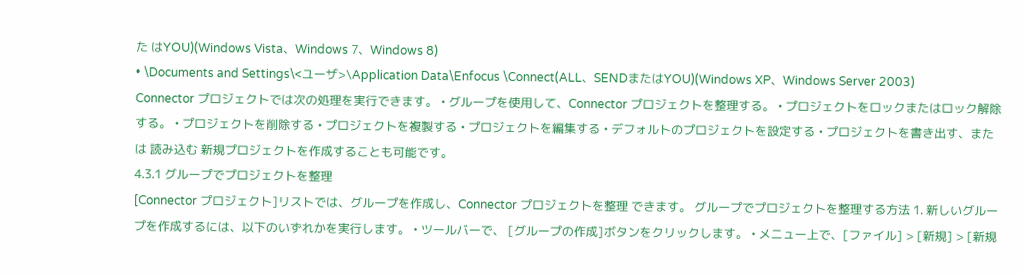た はYOU)(Windows Vista、Windows 7、Windows 8)
• \Documents and Settings\<ユーザ>\Application Data\Enfocus \Connect(ALL、SENDまたはYOU)(Windows XP、Windows Server 2003)
Connector プロジェクトでは次の処理を実行できます。 • グループを使用して、Connector プロジェクトを整理する。 • プロジェクトをロックまたはロック解除する。 • プロジェクトを削除する • プロジェクトを複製する • プロジェクトを編集する • デフォルトのプロジェクトを設定する • プロジェクトを書き出す、または 読み込む 新規プロジェクトを作成することも可能です。
4.3.1 グループでプロジェクトを整理
[Connector プロジェクト]リストでは、グループを作成し、Connector プロジェクトを整理 できます。 グループでプロジェクトを整理する方法 1. 新しいグループを作成するには、以下のいずれかを実行します。 • ツールバーで、 [グループの作成]ボタンをクリックします。 • メニュー上で、[ファイル] > [新規] > [新規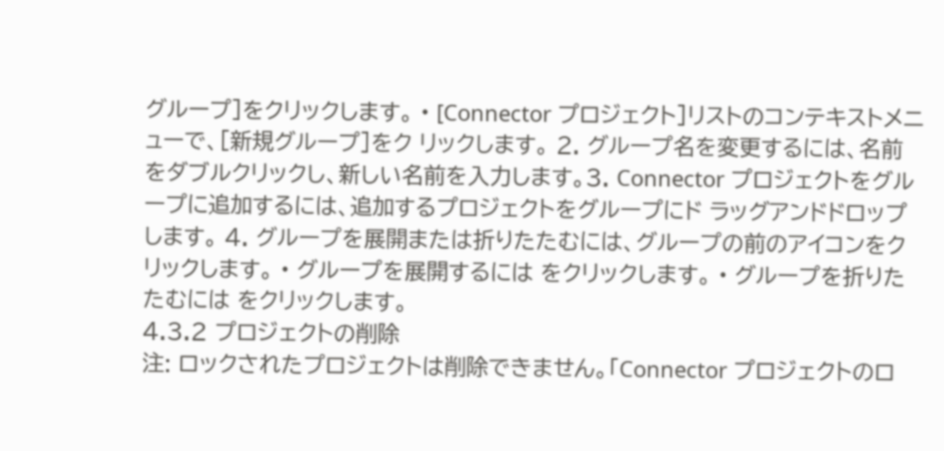グループ]をクリックします。 • [Connector プロジェクト]リストのコンテキストメニューで、[新規グループ]をク リックします。 2. グループ名を変更するには、名前をダブルクリックし、新しい名前を入力します。3. Connector プロジェクトをグループに追加するには、追加するプロジェクトをグループにド ラッグアンドドロップします。 4. グループを展開または折りたたむには、グループの前のアイコンをクリックします。 • グループを展開するには をクリックします。 • グループを折りたたむには をクリックします。
4.3.2 プロジェクトの削除
注: ロックされたプロジェクトは削除できません。「Connector プロジェクトのロ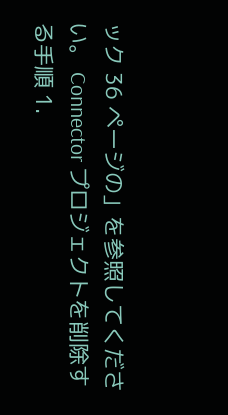ック 36 ページの」を参照してください。 Connector プロジェクトを削除する手順 1.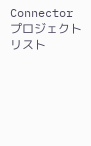Connector プロジェクトリスト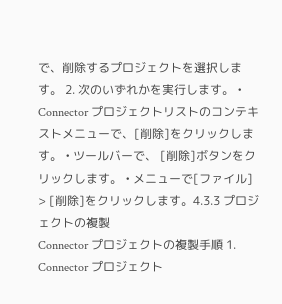で、削除するプロジェクトを選択します。 2. 次のいずれかを実行します。 • Connector プロジェクトリストのコンテキストメニューで、[削除]をクリックします。 • ツールバーで、 [削除]ボタンをクリックします。 • メニューで[ファイル] > [削除]をクリックします。4.3.3 プロジェクトの複製
Connector プロジェクトの複製手順 1. Connector プロジェクト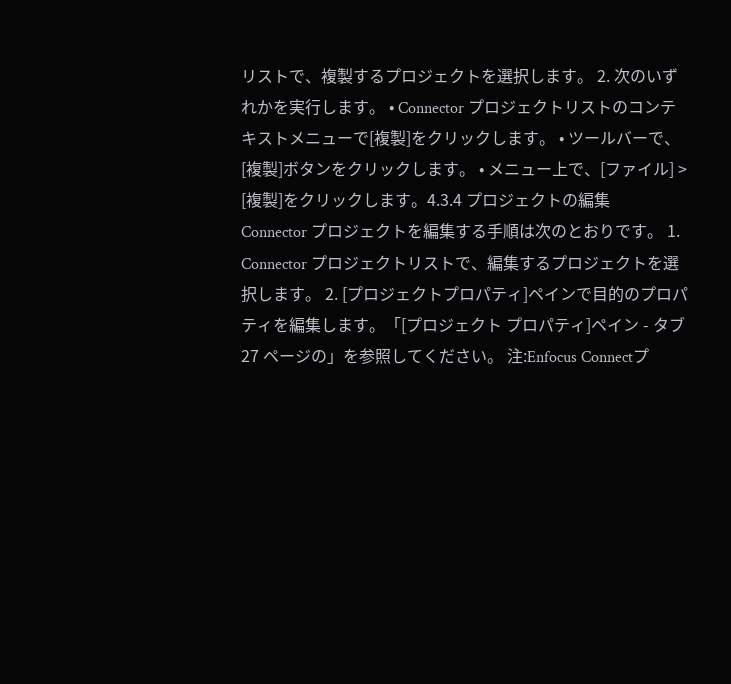リストで、複製するプロジェクトを選択します。 2. 次のいずれかを実行します。 • Connector プロジェクトリストのコンテキストメニューで[複製]をクリックします。 • ツールバーで、 [複製]ボタンをクリックします。 • メニュー上で、[ファイル] > [複製]をクリックします。4.3.4 プロジェクトの編集
Connector プロジェクトを編集する手順は次のとおりです。 1. Connector プロジェクトリストで、編集するプロジェクトを選択します。 2. [プロジェクトプロパティ]ペインで目的のプロパティを編集します。「[プロジェクト プロパティ]ペイン - タブ 27 ページの」を参照してください。 注:Enfocus Connectプ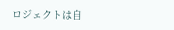ロジェクトは自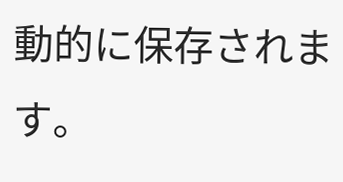動的に保存されます。